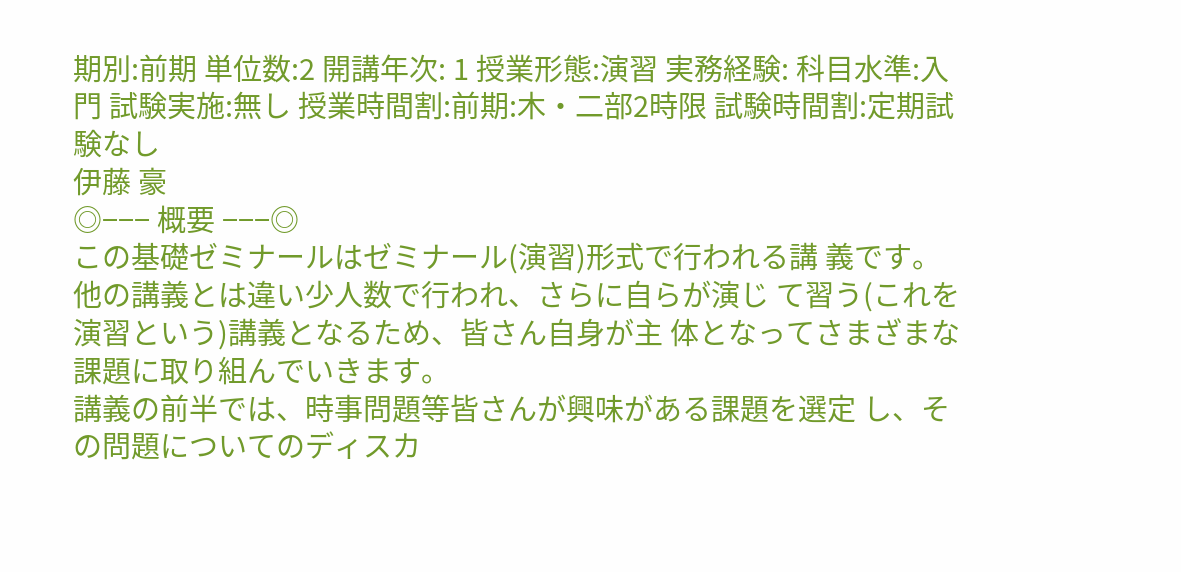期別:前期 単位数:2 開講年次: 1 授業形態:演習 実務経験: 科目水準:入門 試験実施:無し 授業時間割:前期:木・二部2時限 試験時間割:定期試験なし
伊藤 豪
◎−−− 概要 −−−◎
この基礎ゼミナールはゼミナール(演習)形式で行われる講 義です。他の講義とは違い少人数で行われ、さらに自らが演じ て習う(これを演習という)講義となるため、皆さん自身が主 体となってさまざまな課題に取り組んでいきます。
講義の前半では、時事問題等皆さんが興味がある課題を選定 し、その問題についてのディスカ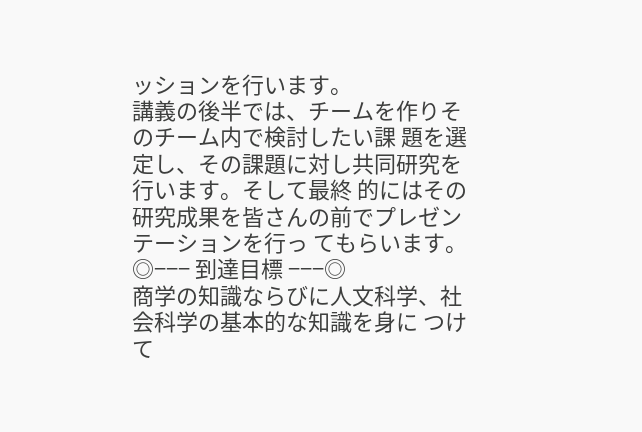ッションを行います。
講義の後半では、チームを作りそのチーム内で検討したい課 題を選定し、その課題に対し共同研究を行います。そして最終 的にはその研究成果を皆さんの前でプレゼンテーションを行っ てもらいます。
◎−−− 到達目標 −−−◎
商学の知識ならびに人文科学、社会科学の基本的な知識を身に つけて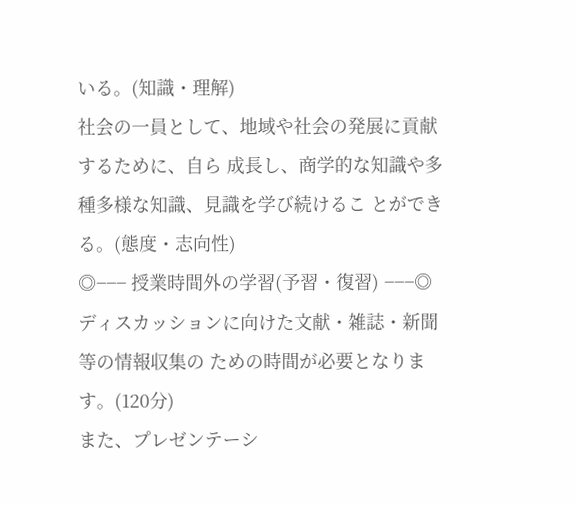いる。(知識・理解)
社会の一員として、地域や社会の発展に貢献するために、自ら 成長し、商学的な知識や多種多様な知識、見識を学び続けるこ とができる。(態度・志向性)
◎−−− 授業時間外の学習(予習・復習) −−−◎
ディスカッションに向けた文献・雑誌・新聞等の情報収集の ための時間が必要となります。(120分)
また、プレゼンテーシ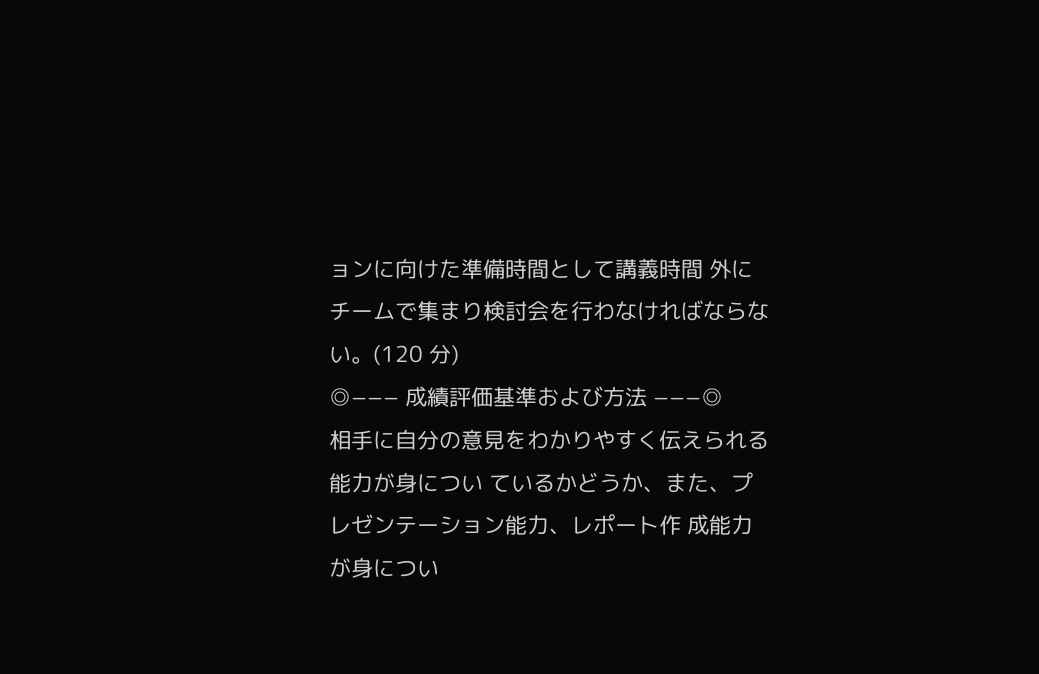ョンに向けた準備時間として講義時間 外にチームで集まり検討会を行わなければならない。(120 分)
◎−−− 成績評価基準および方法 −−−◎
相手に自分の意見をわかりやすく伝えられる能力が身につい ているかどうか、また、プレゼンテーション能力、レポート作 成能力が身につい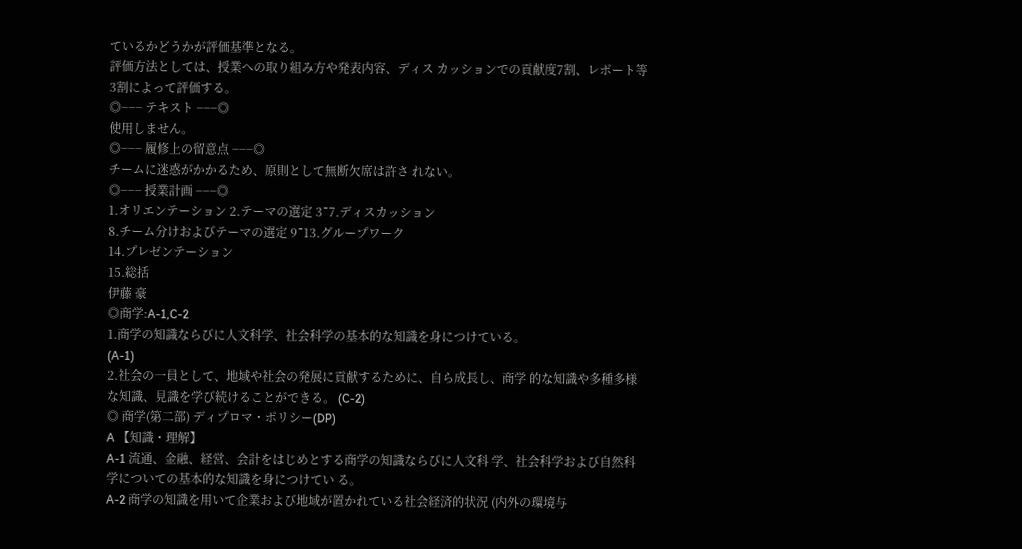ているかどうかが評価基準となる。
評価方法としては、授業への取り組み方や発表内容、ディス カッションでの貢献度7割、レポート等3割によって評価する。
◎−−− テキスト −−−◎
使用しません。
◎−−− 履修上の留意点 −−−◎
チームに迷惑がかかるため、原則として無断欠席は許さ れない。
◎−−− 授業計画 −−−◎
1.オリエンテーション 2.テーマの選定 3˜7.ディスカッション
8.チーム分けおよびテーマの選定 9˜13.グループワーク
14.プレゼンテーション
15.総括
伊藤 豪
◎商学:A-1,C-2
1.商学の知識ならびに人文科学、社会科学の基本的な知識を身につけている。
(A-1)
2.社会の一員として、地域や社会の発展に貢献するために、自ら成長し、商学 的な知識や多種多様な知識、見識を学び続けることができる。 (C-2)
◎ 商学(第二部) ディプロマ・ポリシー(DP)
A 【知識・理解】
A-1 流通、金融、経営、会計をはじめとする商学の知識ならびに人文科 学、社会科学および自然科学についての基本的な知識を身につけてい る。
A-2 商学の知識を用いて企業および地域が置かれている社会経済的状況 (内外の環境与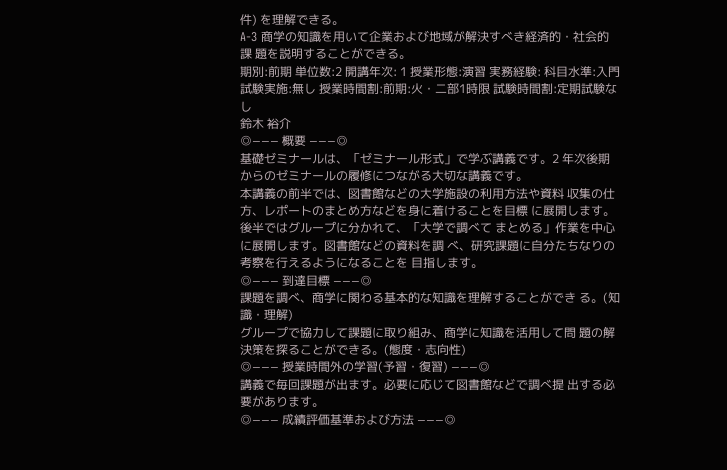件) を理解できる。
A-3 商学の知識を用いて企業および地域が解決すべき経済的・社会的課 題を説明することができる。
期別:前期 単位数:2 開講年次: 1 授業形態:演習 実務経験: 科目水準:入門 試験実施:無し 授業時間割:前期:火・二部1時限 試験時間割:定期試験なし
鈴木 裕介
◎−−− 概要 −−−◎
基礎ゼミナールは、「ゼミナール形式」で学ぶ講義です。2 年次後期からのゼミナールの履修につながる大切な講義です。
本講義の前半では、図書館などの大学施設の利用方法や資料 収集の仕方、レポートのまとめ方などを身に着けることを目標 に展開します。後半ではグループに分かれて、「大学で調べて まとめる」作業を中心に展開します。図書館などの資料を調 べ、研究課題に自分たちなりの考察を行えるようになることを 目指します。
◎−−− 到達目標 −−−◎
課題を調べ、商学に関わる基本的な知識を理解することができ る。(知識・理解)
グループで協力して課題に取り組み、商学に知識を活用して問 題の解決策を探ることができる。(態度・志向性)
◎−−− 授業時間外の学習(予習・復習) −−−◎
講義で毎回課題が出ます。必要に応じて図書館などで調べ提 出する必要があります。
◎−−− 成績評価基準および方法 −−−◎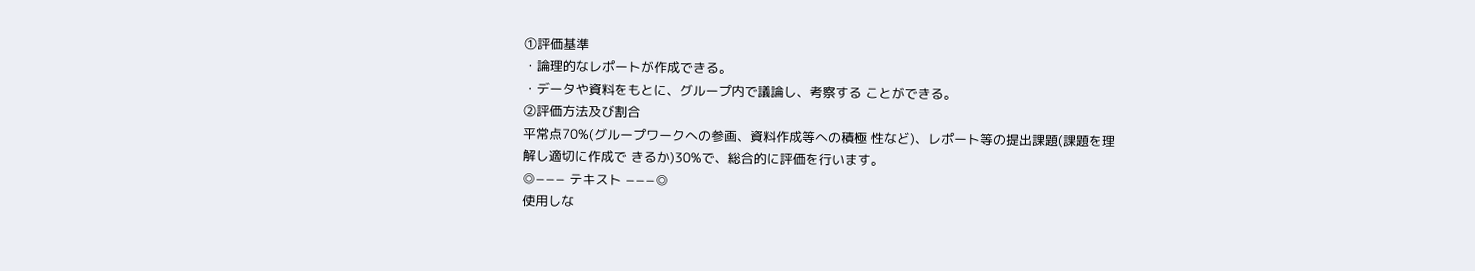①評価基準
・論理的なレポートが作成できる。
・データや資料をもとに、グループ内で議論し、考察する ことができる。
②評価方法及び割合
平常点70%(グループワークへの参画、資料作成等への積極 性など)、レポート等の提出課題(課題を理解し適切に作成で きるか)30%で、総合的に評価を行います。
◎−−− テキスト −−−◎
使用しな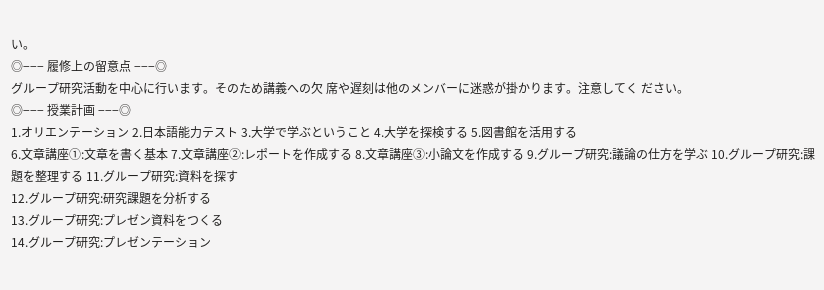い。
◎−−− 履修上の留意点 −−−◎
グループ研究活動を中心に行います。そのため講義への欠 席や遅刻は他のメンバーに迷惑が掛かります。注意してく ださい。
◎−−− 授業計画 −−−◎
1.オリエンテーション 2.日本語能力テスト 3.大学で学ぶということ 4.大学を探検する 5.図書館を活用する
6.文章講座①:文章を書く基本 7.文章講座②:レポートを作成する 8.文章講座③:小論文を作成する 9.グループ研究:議論の仕方を学ぶ 10.グループ研究:課題を整理する 11.グループ研究:資料を探す
12.グループ研究:研究課題を分析する
13.グループ研究:プレゼン資料をつくる
14.グループ研究:プレゼンテーション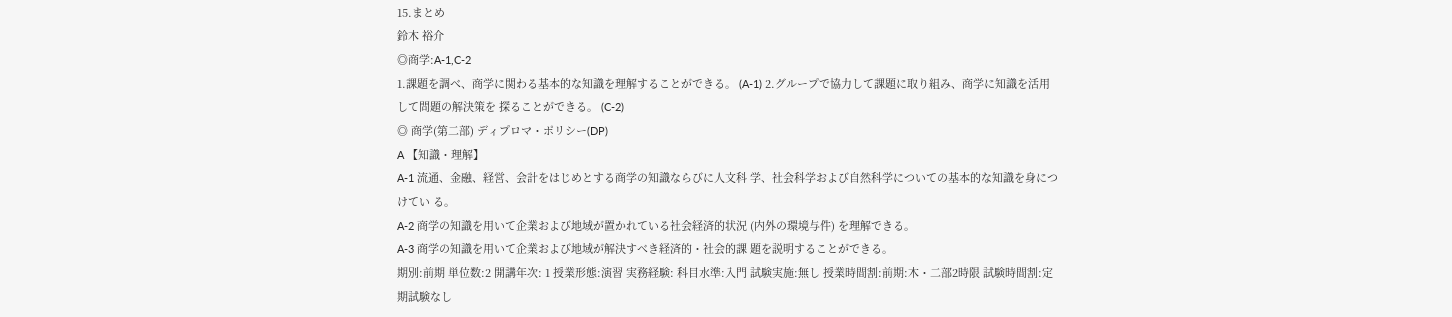15.まとめ
鈴木 裕介
◎商学:A-1,C-2
1.課題を調べ、商学に関わる基本的な知識を理解することができる。 (A-1) 2.グループで協力して課題に取り組み、商学に知識を活用して問題の解決策を 探ることができる。 (C-2)
◎ 商学(第二部) ディプロマ・ポリシー(DP)
A 【知識・理解】
A-1 流通、金融、経営、会計をはじめとする商学の知識ならびに人文科 学、社会科学および自然科学についての基本的な知識を身につけてい る。
A-2 商学の知識を用いて企業および地域が置かれている社会経済的状況 (内外の環境与件) を理解できる。
A-3 商学の知識を用いて企業および地域が解決すべき経済的・社会的課 題を説明することができる。
期別:前期 単位数:2 開講年次: 1 授業形態:演習 実務経験: 科目水準:入門 試験実施:無し 授業時間割:前期:木・二部2時限 試験時間割:定期試験なし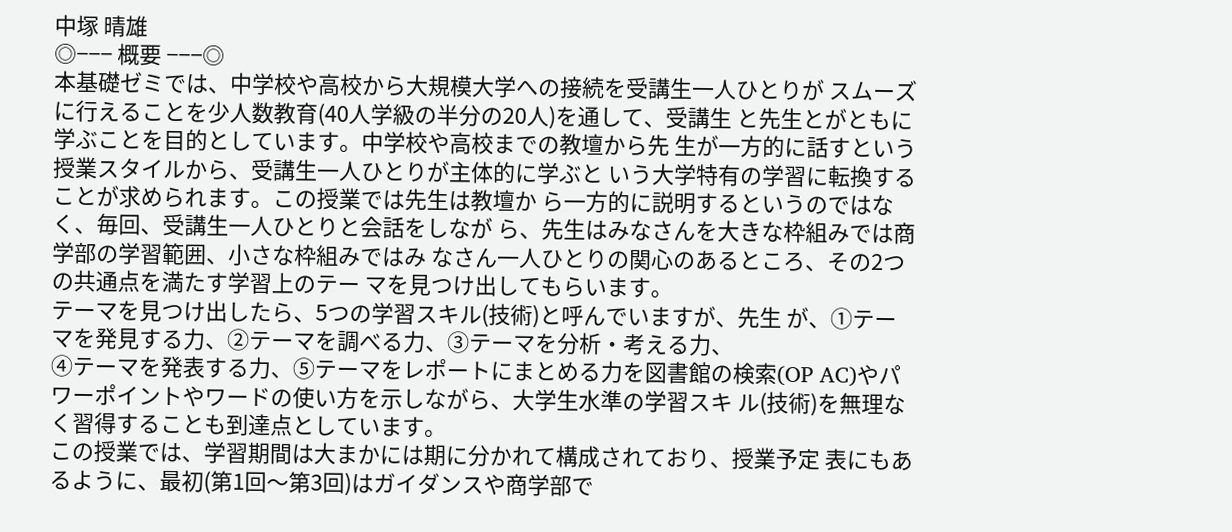中塚 晴雄
◎−−− 概要 −−−◎
本基礎ゼミでは、中学校や高校から大規模大学への接続を受講生一人ひとりが スムーズに行えることを少人数教育(40人学級の半分の20人)を通して、受講生 と先生とがともに学ぶことを目的としています。中学校や高校までの教壇から先 生が一方的に話すという授業スタイルから、受講生一人ひとりが主体的に学ぶと いう大学特有の学習に転換することが求められます。この授業では先生は教壇か ら一方的に説明するというのではなく、毎回、受講生一人ひとりと会話をしなが ら、先生はみなさんを大きな枠組みでは商学部の学習範囲、小さな枠組みではみ なさん一人ひとりの関心のあるところ、その2つの共通点を満たす学習上のテー マを見つけ出してもらいます。
テーマを見つけ出したら、5つの学習スキル(技術)と呼んでいますが、先生 が、①テーマを発見する力、②テーマを調べる力、③テーマを分析・考える力、
④テーマを発表する力、⑤テーマをレポートにまとめる力を図書館の検索(OP AC)やパワーポイントやワードの使い方を示しながら、大学生水準の学習スキ ル(技術)を無理なく習得することも到達点としています。
この授業では、学習期間は大まかには期に分かれて構成されており、授業予定 表にもあるように、最初(第1回〜第3回)はガイダンスや商学部で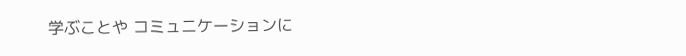学ぶことや コミュニケーションに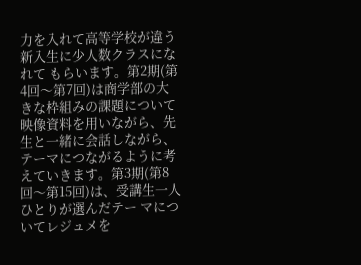力を入れて高等学校が違う新入生に少人数クラスになれて もらいます。第2期(第4回〜第7回)は商学部の大きな枠組みの課題について 映像資料を用いながら、先生と一緒に会話しながら、テーマにつながるように考 えていきます。第3期(第8回〜第15回)は、受講生一人ひとりが選んだテー マについてレジュメを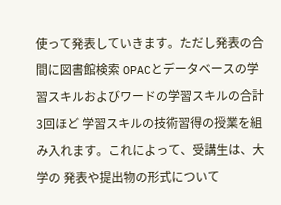使って発表していきます。ただし発表の合間に図書館検索 OPACとデータベースの学習スキルおよびワードの学習スキルの合計3回ほど 学習スキルの技術習得の授業を組み入れます。これによって、受講生は、大学の 発表や提出物の形式について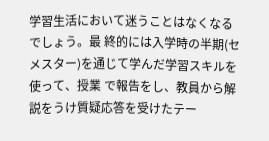学習生活において迷うことはなくなるでしょう。最 終的には入学時の半期(セメスター)を通じて学んだ学習スキルを使って、授業 で報告をし、教員から解説をうけ質疑応答を受けたテー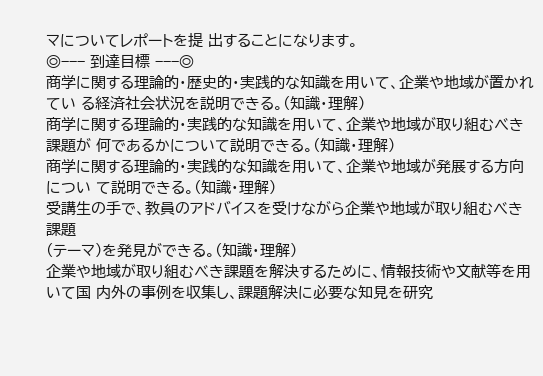マについてレポートを提 出することになります。
◎−−− 到達目標 −−−◎
商学に関する理論的・歴史的・実践的な知識を用いて、企業や地域が置かれてい る経済社会状況を説明できる。(知識・理解)
商学に関する理論的・実践的な知識を用いて、企業や地域が取り組むべき課題が 何であるかについて説明できる。(知識・理解)
商学に関する理論的・実践的な知識を用いて、企業や地域が発展する方向につい て説明できる。(知識・理解)
受講生の手で、教員のアドバイスを受けながら企業や地域が取り組むべき課題
(テーマ)を発見ができる。(知識・理解)
企業や地域が取り組むべき課題を解決するために、情報技術や文献等を用いて国 内外の事例を収集し、課題解決に必要な知見を研究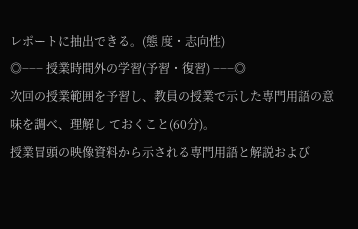レポートに抽出できる。(態 度・志向性)
◎−−− 授業時間外の学習(予習・復習) −−−◎
次回の授業範囲を予習し、教員の授業で示した専門用語の意味を調べ、理解し ておくこと(60分)。
授業冒頭の映像資料から示される専門用語と解説および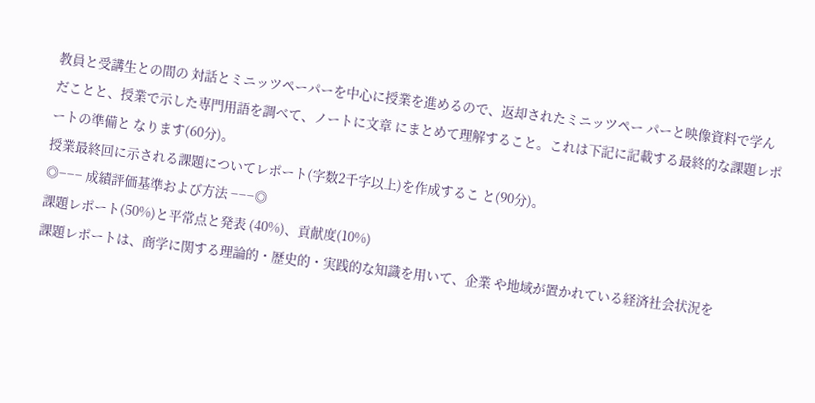教員と受講生との間の 対話とミニッツペーパーを中心に授業を進めるので、返却されたミニッツペー パーと映像資料で学んだことと、授業で示した専門用語を調べて、ノートに文章 にまとめて理解すること。これは下記に記載する最終的な課題レポートの準備と なります(60分)。
授業最終回に示される課題についてレポート(字数2千字以上)を作成するこ と(90分)。
◎−−− 成績評価基準および方法 −−−◎
課題レポート(50%)と平常点と発表 (40%)、貢献度(10%)
課題レポートは、商学に関する理論的・歴史的・実践的な知識を用いて、企業 や地域が置かれている経済社会状況を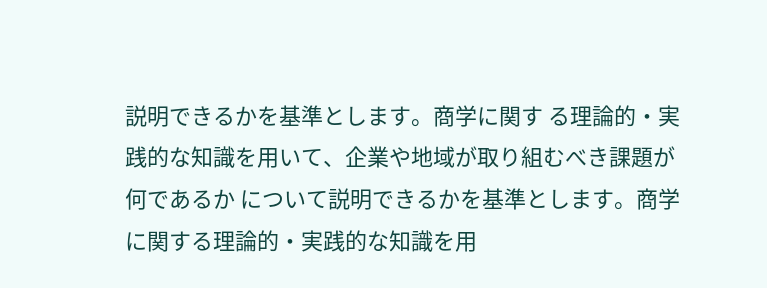説明できるかを基準とします。商学に関す る理論的・実践的な知識を用いて、企業や地域が取り組むべき課題が何であるか について説明できるかを基準とします。商学に関する理論的・実践的な知識を用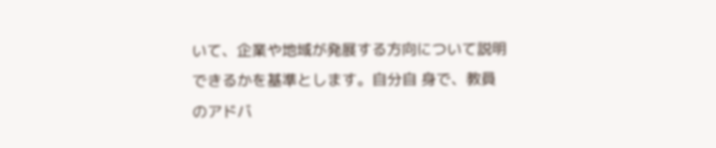いて、企業や地域が発展する方向について説明できるかを基準とします。自分自 身で、教員のアドバ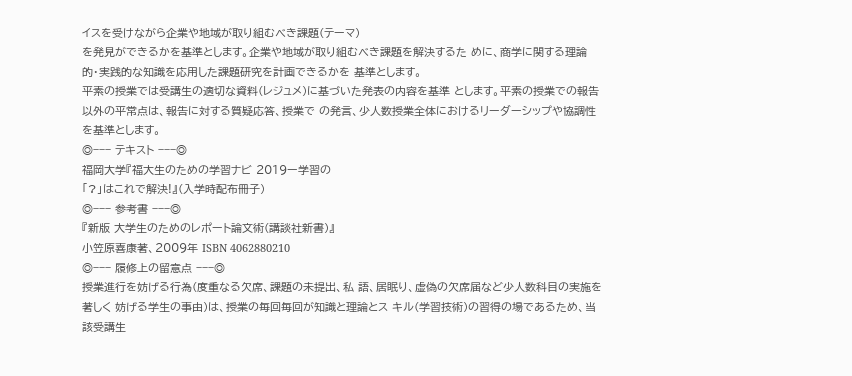イスを受けながら企業や地域が取り組むべき課題(テーマ)
を発見ができるかを基準とします。企業や地域が取り組むべき課題を解決するた めに、商学に関する理論的・実践的な知識を応用した課題研究を計画できるかを 基準とします。
平素の授業では受講生の適切な資料(レジュメ)に基づいた発表の内容を基準 とします。平素の授業での報告以外の平常点は、報告に対する質疑応答、授業で の発言、少人数授業全体におけるリーダーシップや協調性を基準とします。
◎−−− テキスト −−−◎
福岡大学『福大生のための学習ナビ 2019ー学習の
「?」はこれで解決!』(入学時配布冊子)
◎−−− 参考書 −−−◎
『新版 大学生のためのレポート論文術(講談社新書)』
小笠原喜康著、2009年 ISBN 4062880210
◎−−− 履修上の留意点 −−−◎
授業進行を妨げる行為(度重なる欠席、課題の未提出、私 語、居眠り、虚偽の欠席届など少人数科目の実施を著しく 妨げる学生の事由)は、授業の毎回毎回が知識と理論とス キル(学習技術)の習得の場であるため、当該受講生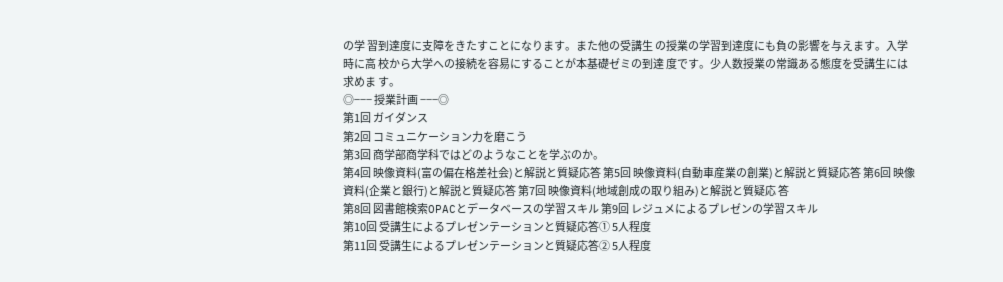の学 習到達度に支障をきたすことになります。また他の受講生 の授業の学習到達度にも負の影響を与えます。入学時に高 校から大学への接続を容易にすることが本基礎ゼミの到達 度です。少人数授業の常識ある態度を受講生には求めま す。
◎−−− 授業計画 −−−◎
第1回 ガイダンス
第2回 コミュニケーション力を磨こう
第3回 商学部商学科ではどのようなことを学ぶのか。
第4回 映像資料(富の偏在格差社会)と解説と質疑応答 第5回 映像資料(自動車産業の創業)と解説と質疑応答 第6回 映像資料(企業と銀行)と解説と質疑応答 第7回 映像資料(地域創成の取り組み)と解説と質疑応 答
第8回 図書館検索OPACとデータベースの学習スキル 第9回 レジュメによるプレゼンの学習スキル
第10回 受講生によるプレゼンテーションと質疑応答① 5人程度
第11回 受講生によるプレゼンテーションと質疑応答② 5人程度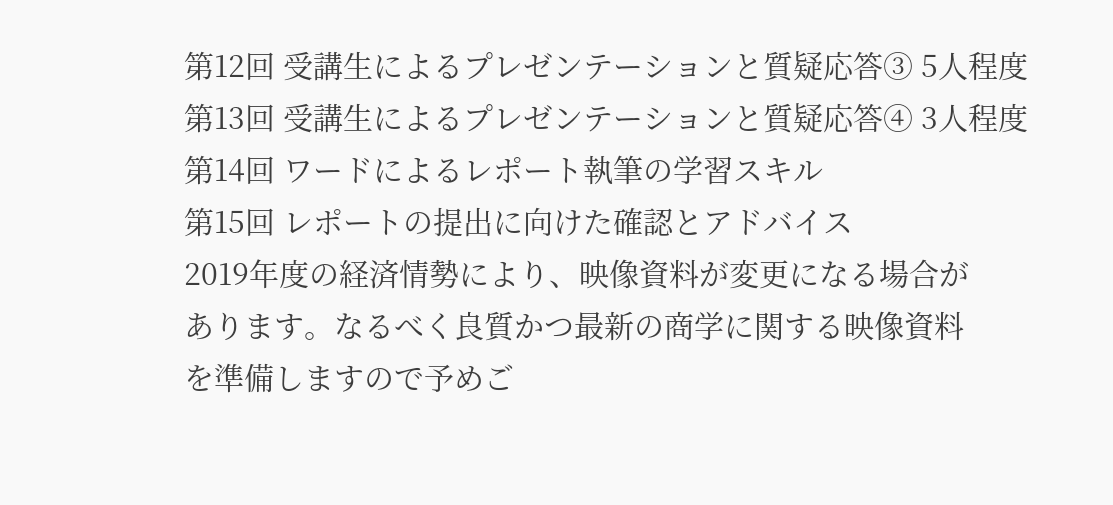第12回 受講生によるプレゼンテーションと質疑応答③ 5人程度
第13回 受講生によるプレゼンテーションと質疑応答④ 3人程度
第14回 ワードによるレポート執筆の学習スキル
第15回 レポートの提出に向けた確認とアドバイス
2019年度の経済情勢により、映像資料が変更になる場合が
あります。なるべく良質かつ最新の商学に関する映像資料
を準備しますので予めご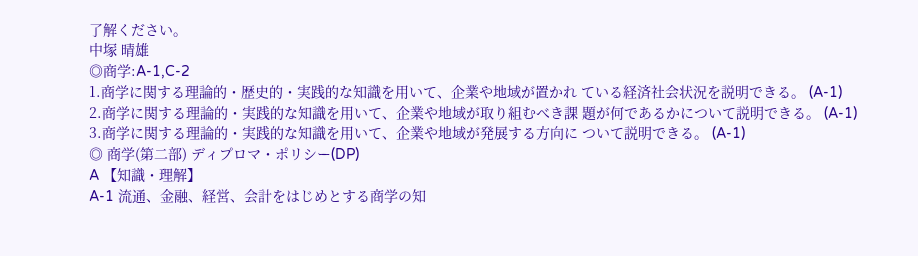了解ください。
中塚 晴雄
◎商学:A-1,C-2
1.商学に関する理論的・歴史的・実践的な知識を用いて、企業や地域が置かれ ている経済社会状況を説明できる。 (A-1)
2.商学に関する理論的・実践的な知識を用いて、企業や地域が取り組むべき課 題が何であるかについて説明できる。 (A-1)
3.商学に関する理論的・実践的な知識を用いて、企業や地域が発展する方向に ついて説明できる。 (A-1)
◎ 商学(第二部) ディプロマ・ポリシー(DP)
A 【知識・理解】
A-1 流通、金融、経営、会計をはじめとする商学の知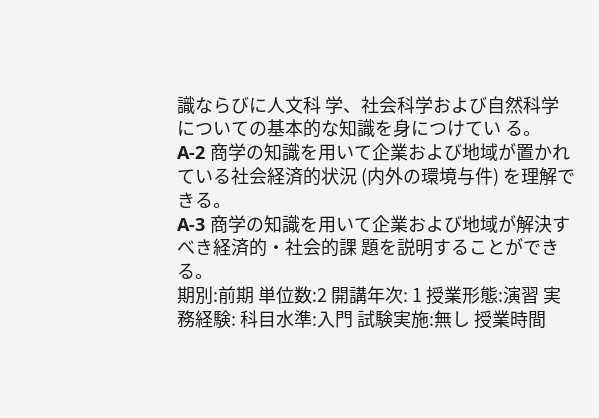識ならびに人文科 学、社会科学および自然科学についての基本的な知識を身につけてい る。
A-2 商学の知識を用いて企業および地域が置かれている社会経済的状況 (内外の環境与件) を理解できる。
A-3 商学の知識を用いて企業および地域が解決すべき経済的・社会的課 題を説明することができる。
期別:前期 単位数:2 開講年次: 1 授業形態:演習 実務経験: 科目水準:入門 試験実施:無し 授業時間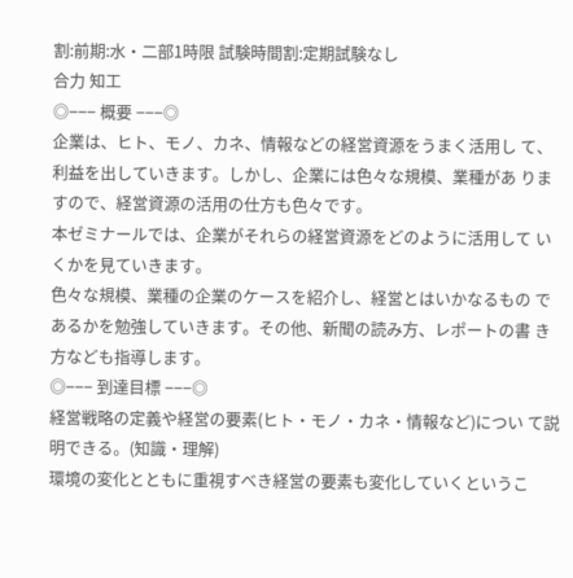割:前期:水・二部1時限 試験時間割:定期試験なし
合力 知工
◎−−− 概要 −−−◎
企業は、ヒト、モノ、カネ、情報などの経営資源をうまく活用し て、利益を出していきます。しかし、企業には色々な規模、業種があ りますので、経営資源の活用の仕方も色々です。
本ゼミナールでは、企業がそれらの経営資源をどのように活用して いくかを見ていきます。
色々な規模、業種の企業のケースを紹介し、経営とはいかなるもの であるかを勉強していきます。その他、新聞の読み方、レポートの書 き方なども指導します。
◎−−− 到達目標 −−−◎
経営戦略の定義や経営の要素(ヒト・モノ・カネ・情報など)につい て説明できる。(知識・理解)
環境の変化とともに重視すべき経営の要素も変化していくというこ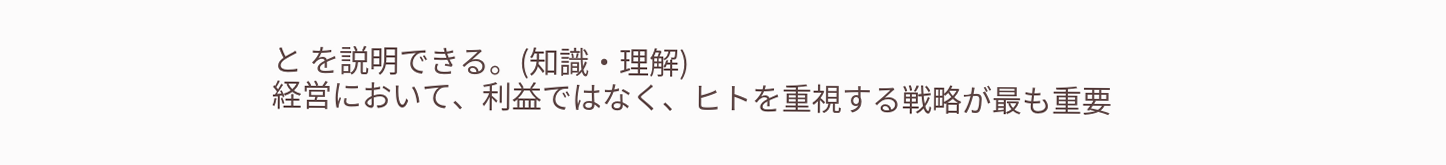と を説明できる。(知識・理解)
経営において、利益ではなく、ヒトを重視する戦略が最も重要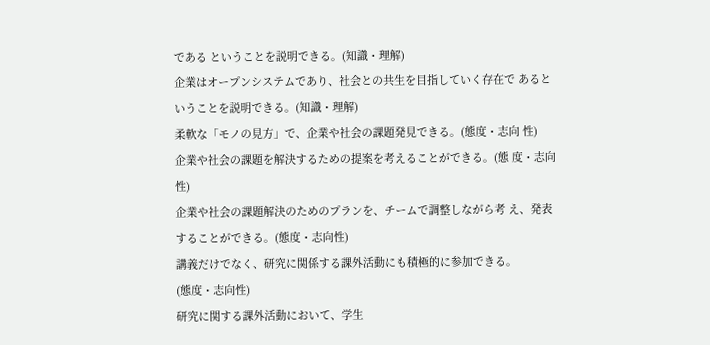である ということを説明できる。(知識・理解)
企業はオープンシステムであり、社会との共生を目指していく存在で あるということを説明できる。(知識・理解)
柔軟な「モノの見方」で、企業や社会の課題発見できる。(態度・志向 性)
企業や社会の課題を解決するための提案を考えることができる。(態 度・志向性)
企業や社会の課題解決のためのプランを、チームで調整しながら考 え、発表することができる。(態度・志向性)
講義だけでなく、研究に関係する課外活動にも積極的に参加できる。
(態度・志向性)
研究に関する課外活動において、学生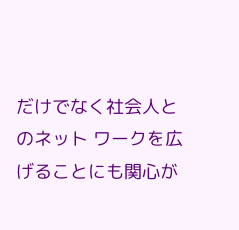だけでなく社会人とのネット ワークを広げることにも関心が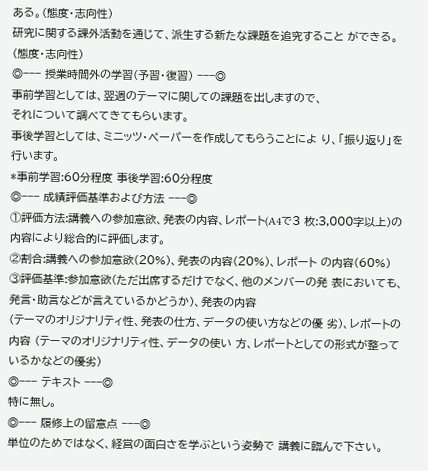ある。(態度・志向性)
研究に関する課外活動を通じて、派生する新たな課題を追究すること ができる。(態度・志向性)
◎−−− 授業時間外の学習(予習・復習) −−−◎
事前学習としては、翌週のテーマに関しての課題を出しますので、
それについて調べてきてもらいます。
事後学習としては、ミニッツ・ペーパーを作成してもらうことによ り、「振り返り」を行います。
*事前学習:60分程度 事後学習:60分程度
◎−−− 成績評価基準および方法 −−−◎
①評価方法:講義への参加意欲、発表の内容、レポート(A4で3 枚:3,000字以上)の内容により総合的に評価します。
②割合:講義への参加意欲(20%)、発表の内容(20%)、レポート の内容(60%)
③評価基準:参加意欲(ただ出席するだけでなく、他のメンバーの発 表においても、発言・助言などが言えているかどうか)、発表の内容
(テーマのオリジナリティ性、発表の仕方、データの使い方などの優 劣)、レポートの内容 (テーマのオリジナリティ性、データの使い 方、レポートとしての形式が整っているかなどの優劣)
◎−−− テキスト −−−◎
特に無し。
◎−−− 履修上の留意点 −−−◎
単位のためではなく、経営の面白さを学ぶという姿勢で 講義に臨んで下さい。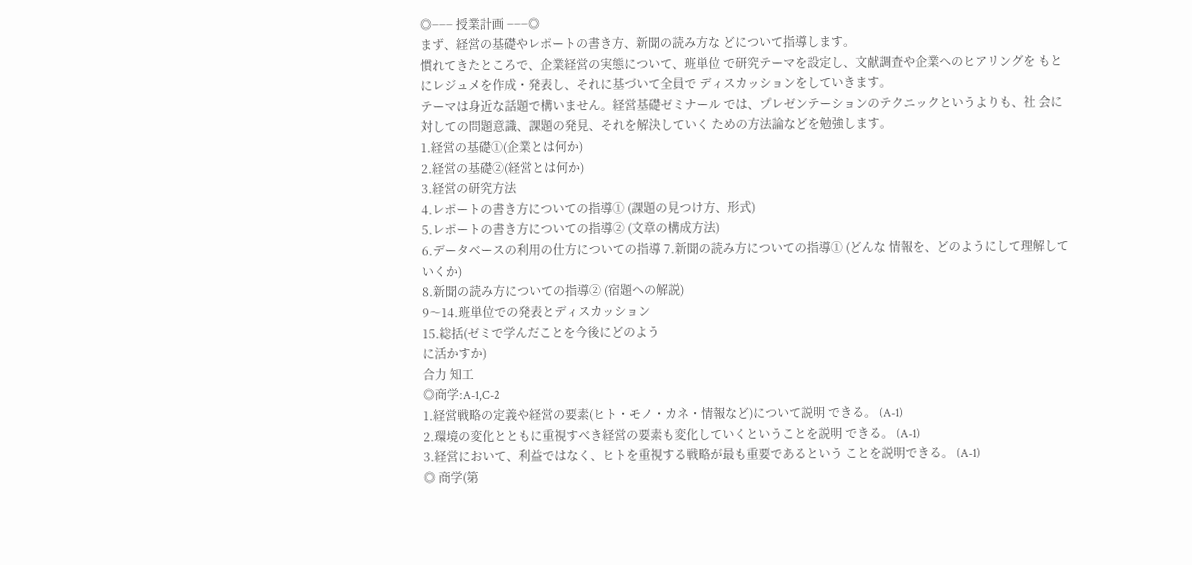◎−−− 授業計画 −−−◎
まず、経営の基礎やレポートの書き方、新聞の読み方な どについて指導します。
慣れてきたところで、企業経営の実態について、班単位 で研究テーマを設定し、文献調査や企業へのヒアリングを もとにレジュメを作成・発表し、それに基づいて全員で ディスカッションをしていきます。
テーマは身近な話題で構いません。経営基礎ゼミナール では、プレゼンテーションのテクニックというよりも、社 会に対しての問題意識、課題の発見、それを解決していく ための方法論などを勉強します。
1.経営の基礎①(企業とは何か)
2.経営の基礎②(経営とは何か)
3.経営の研究方法
4.レポートの書き方についての指導① (課題の見つけ方、形式)
5.レポートの書き方についての指導② (文章の構成方法)
6.データベースの利用の仕方についての指導 7.新聞の読み方についての指導① (どんな 情報を、どのようにして理解していくか)
8.新聞の読み方についての指導② (宿題への解説)
9〜14.班単位での発表とディスカッション
15.総括(ゼミで学んだことを今後にどのよう
に活かすか)
合力 知工
◎商学:A-1,C-2
1.経営戦略の定義や経営の要素(ヒト・モノ・カネ・情報など)について説明 できる。 (A-1)
2.環境の変化とともに重視すべき経営の要素も変化していくということを説明 できる。 (A-1)
3.経営において、利益ではなく、ヒトを重視する戦略が最も重要であるという ことを説明できる。 (A-1)
◎ 商学(第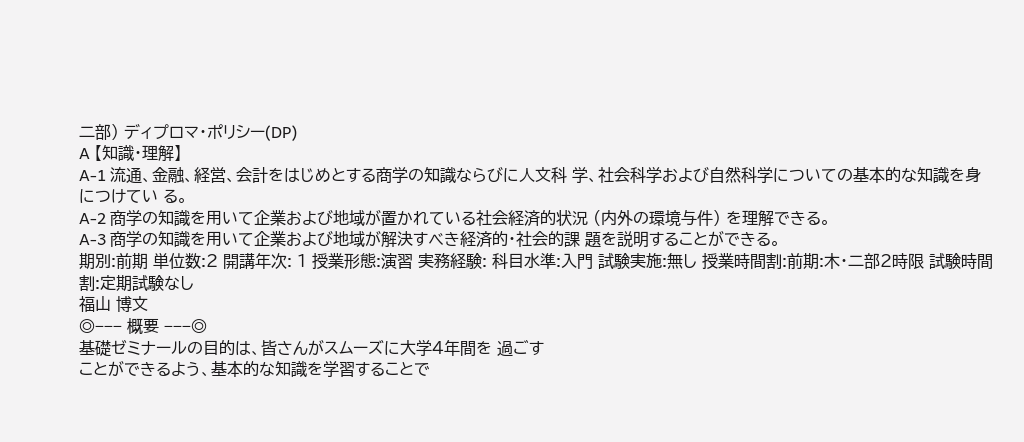二部) ディプロマ・ポリシー(DP)
A 【知識・理解】
A-1 流通、金融、経営、会計をはじめとする商学の知識ならびに人文科 学、社会科学および自然科学についての基本的な知識を身につけてい る。
A-2 商学の知識を用いて企業および地域が置かれている社会経済的状況 (内外の環境与件) を理解できる。
A-3 商学の知識を用いて企業および地域が解決すべき経済的・社会的課 題を説明することができる。
期別:前期 単位数:2 開講年次: 1 授業形態:演習 実務経験: 科目水準:入門 試験実施:無し 授業時間割:前期:木・二部2時限 試験時間割:定期試験なし
福山 博文
◎−−− 概要 −−−◎
基礎ゼミナールの目的は、皆さんがスムーズに大学4年間を 過ごす
ことができるよう、基本的な知識を学習することで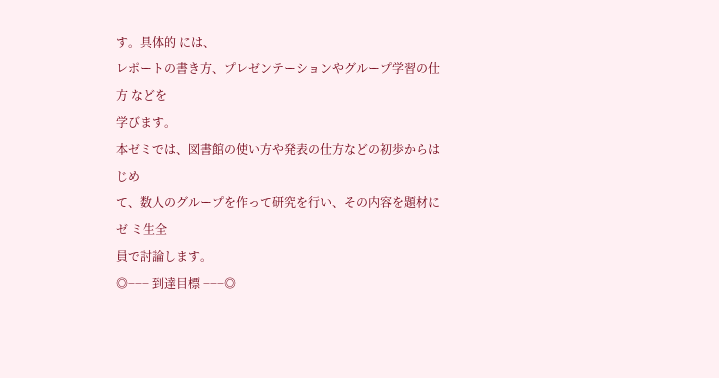す。具体的 には、
レポートの書き方、プレゼンテーションやグループ学習の仕方 などを
学びます。
本ゼミでは、図書館の使い方や発表の仕方などの初歩からは じめ
て、数人のグループを作って研究を行い、その内容を題材にゼ ミ生全
員で討論します。
◎−−− 到達目標 −−−◎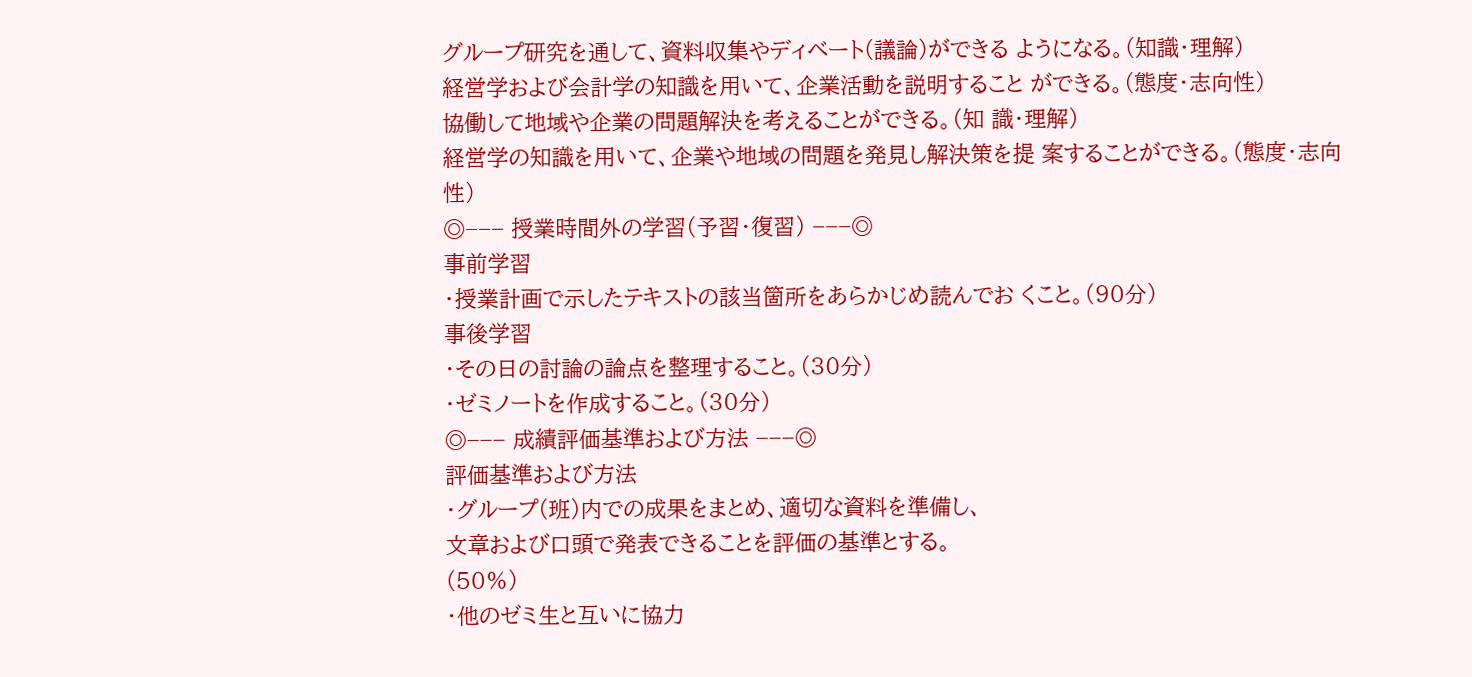グループ研究を通して、資料収集やディベート(議論)ができる ようになる。(知識・理解)
経営学および会計学の知識を用いて、企業活動を説明すること ができる。(態度・志向性)
協働して地域や企業の問題解決を考えることができる。(知 識・理解)
経営学の知識を用いて、企業や地域の問題を発見し解決策を提 案することができる。(態度・志向性)
◎−−− 授業時間外の学習(予習・復習) −−−◎
事前学習
・授業計画で示したテキストの該当箇所をあらかじめ読んでお くこと。(90分)
事後学習
・その日の討論の論点を整理すること。(30分)
・ゼミノートを作成すること。(30分)
◎−−− 成績評価基準および方法 −−−◎
評価基準および方法
・グループ(班)内での成果をまとめ、適切な資料を準備し、
文章および口頭で発表できることを評価の基準とする。
(50%)
・他のゼミ生と互いに協力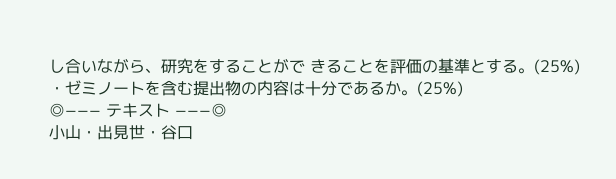し合いながら、研究をすることがで きることを評価の基準とする。(25%)
・ゼミノートを含む提出物の内容は十分であるか。(25%)
◎−−− テキスト −−−◎
小山・出見世・谷口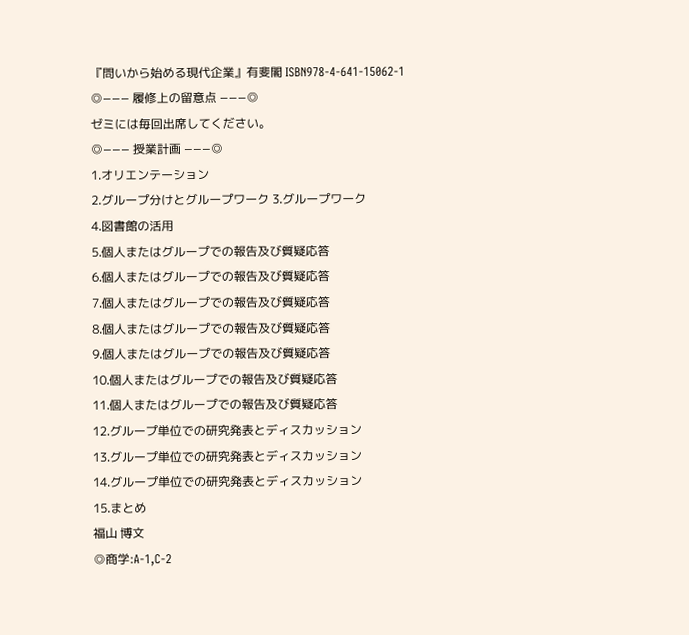『問いから始める現代企業』有斐閣 ISBN978-4-641-15062-1
◎−−− 履修上の留意点 −−−◎
ゼミには毎回出席してください。
◎−−− 授業計画 −−−◎
1.オリエンテーション
2.グループ分けとグループワーク 3.グループワーク
4.図書館の活用
5.個人またはグループでの報告及び質疑応答
6.個人またはグループでの報告及び質疑応答
7.個人またはグループでの報告及び質疑応答
8.個人またはグループでの報告及び質疑応答
9.個人またはグループでの報告及び質疑応答
10.個人またはグループでの報告及び質疑応答
11.個人またはグループでの報告及び質疑応答
12.グループ単位での研究発表とディスカッション
13.グループ単位での研究発表とディスカッション
14.グループ単位での研究発表とディスカッション
15.まとめ
福山 博文
◎商学:A-1,C-2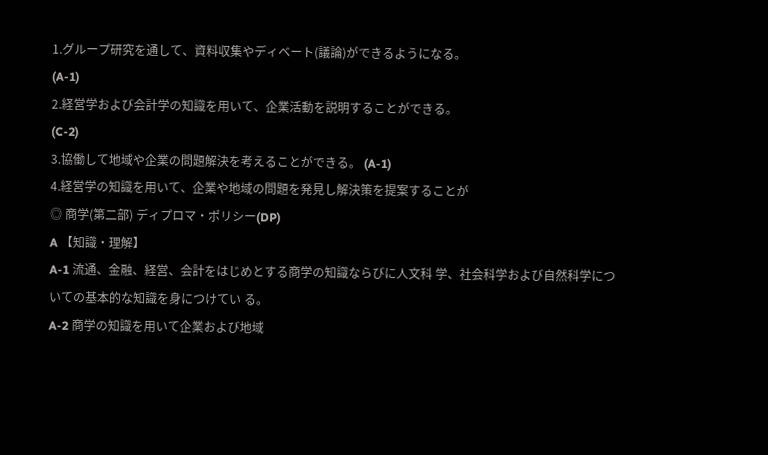1.グループ研究を通して、資料収集やディベート(議論)ができるようになる。
(A-1)
2.経営学および会計学の知識を用いて、企業活動を説明することができる。
(C-2)
3.協働して地域や企業の問題解決を考えることができる。 (A-1)
4.経営学の知識を用いて、企業や地域の問題を発見し解決策を提案することが
◎ 商学(第二部) ディプロマ・ポリシー(DP)
A 【知識・理解】
A-1 流通、金融、経営、会計をはじめとする商学の知識ならびに人文科 学、社会科学および自然科学についての基本的な知識を身につけてい る。
A-2 商学の知識を用いて企業および地域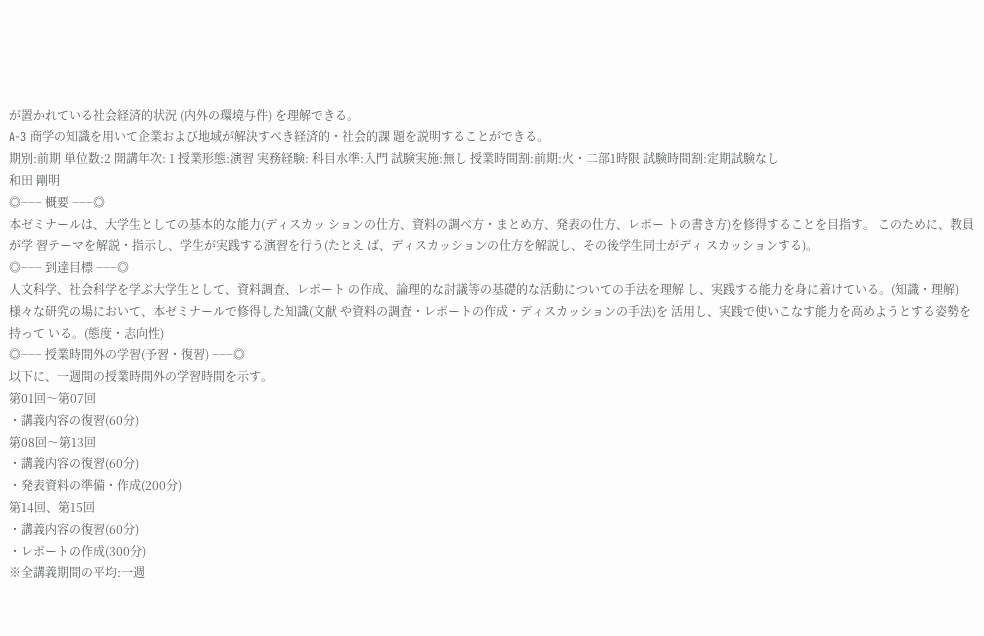が置かれている社会経済的状況 (内外の環境与件) を理解できる。
A-3 商学の知識を用いて企業および地域が解決すべき経済的・社会的課 題を説明することができる。
期別:前期 単位数:2 開講年次: 1 授業形態:演習 実務経験: 科目水準:入門 試験実施:無し 授業時間割:前期:火・二部1時限 試験時間割:定期試験なし
和田 剛明
◎−−− 概要 −−−◎
本ゼミナールは、大学生としての基本的な能力(ディスカッ ションの仕方、資料の調べ方・まとめ方、発表の仕方、レポー トの書き方)を修得することを目指す。 このために、教員が学 習テーマを解説・指示し、学生が実践する演習を行う(たとえ ば、ディスカッションの仕方を解説し、その後学生同士がディ スカッションする)。
◎−−− 到達目標 −−−◎
人文科学、社会科学を学ぶ大学生として、資料調査、レポート の作成、論理的な討議等の基礎的な活動についての手法を理解 し、実践する能力を身に着けている。(知識・理解)
様々な研究の場において、本ゼミナールで修得した知識(文献 や資料の調査・レポートの作成・ディスカッションの手法)を 活用し、実践で使いこなす能力を高めようとする姿勢を持って いる。(態度・志向性)
◎−−− 授業時間外の学習(予習・復習) −−−◎
以下に、一週間の授業時間外の学習時間を示す。
第01回〜第07回
・講義内容の復習(60分)
第08回〜第13回
・講義内容の復習(60分)
・発表資料の準備・作成(200分)
第14回、第15回
・講義内容の復習(60分)
・レポートの作成(300分)
※全講義期間の平均:一週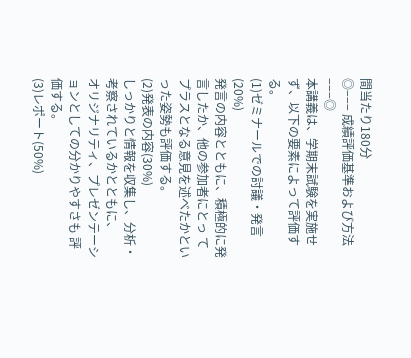間当たり180分
◎−−− 成績評価基準および方法 −−−◎
本講義は、学期末試験を実施せず、以下の要素によって評価す る。
(1)ゼミナールでの討議・発言(20%)
発言の内容とともに、積極的に発言したか、他の参加者にとっ てプラスとなる意見を述べたかといった姿勢も評価する。
(2)発表の内容(30%)
しっかりと情報を収集し、分析・考察されているかとともに、
オリジナリティ、プレゼンテーションとしての分かりやすさも 評価する。
(3)レポート(50%)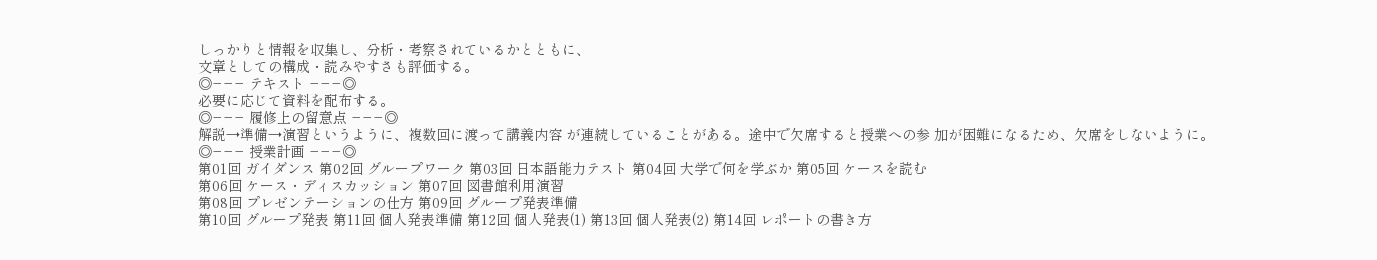しっかりと情報を収集し、分析・考察されているかとともに、
文章としての構成・読みやすさも評価する。
◎−−− テキスト −−−◎
必要に応じて資料を配布する。
◎−−− 履修上の留意点 −−−◎
解説→準備→演習というように、複数回に渡って講義内容 が連続していることがある。途中で欠席すると授業への参 加が困難になるため、欠席をしないように。
◎−−− 授業計画 −−−◎
第01回 ガイダンス 第02回 グループワーク 第03回 日本語能力テスト 第04回 大学で何を学ぶか 第05回 ケースを読む
第06回 ケース・ディスカッション 第07回 図書館利用演習
第08回 プレゼンテーションの仕方 第09回 グループ発表準備
第10回 グループ発表 第11回 個人発表準備 第12回 個人発表(1) 第13回 個人発表(2) 第14回 レポートの書き方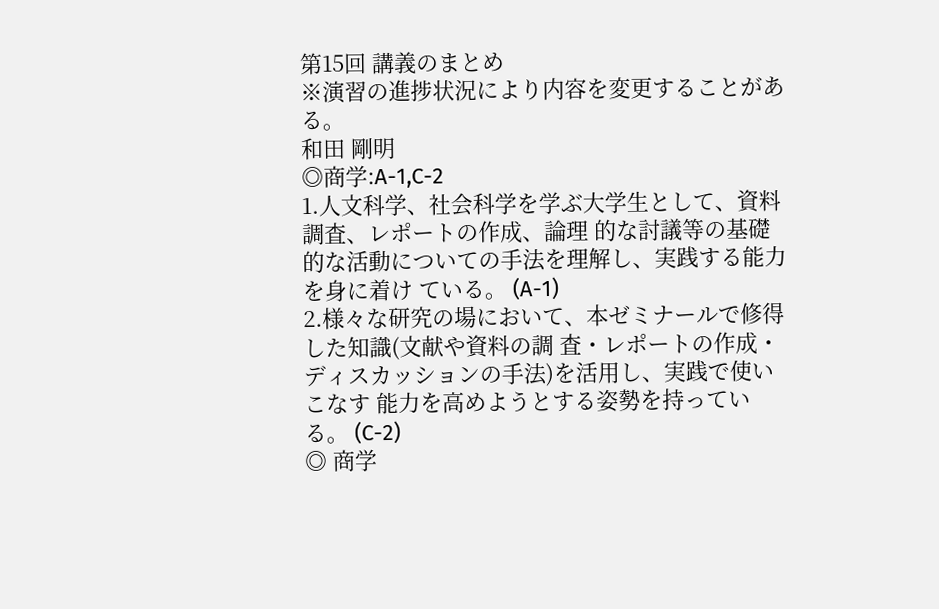第15回 講義のまとめ
※演習の進捗状況により内容を変更することがある。
和田 剛明
◎商学:A-1,C-2
1.人文科学、社会科学を学ぶ大学生として、資料調査、レポートの作成、論理 的な討議等の基礎的な活動についての手法を理解し、実践する能力を身に着け ている。 (A-1)
2.様々な研究の場において、本ゼミナールで修得した知識(文献や資料の調 査・レポートの作成・ディスカッションの手法)を活用し、実践で使いこなす 能力を高めようとする姿勢を持っている。 (C-2)
◎ 商学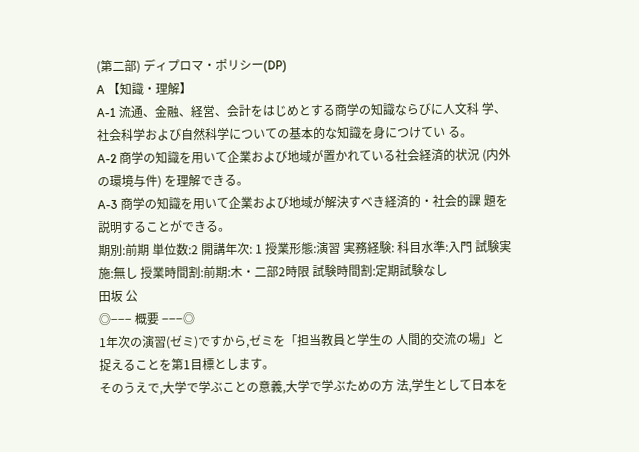(第二部) ディプロマ・ポリシー(DP)
A 【知識・理解】
A-1 流通、金融、経営、会計をはじめとする商学の知識ならびに人文科 学、社会科学および自然科学についての基本的な知識を身につけてい る。
A-2 商学の知識を用いて企業および地域が置かれている社会経済的状況 (内外の環境与件) を理解できる。
A-3 商学の知識を用いて企業および地域が解決すべき経済的・社会的課 題を説明することができる。
期別:前期 単位数:2 開講年次: 1 授業形態:演習 実務経験: 科目水準:入門 試験実施:無し 授業時間割:前期:木・二部2時限 試験時間割:定期試験なし
田坂 公
◎−−− 概要 −−−◎
1年次の演習(ゼミ)ですから,ゼミを「担当教員と学生の 人間的交流の場」と捉えることを第1目標とします。
そのうえで,大学で学ぶことの意義,大学で学ぶための方 法,学生として日本を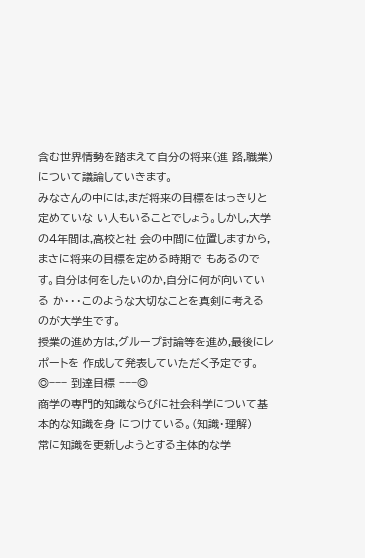含む世界情勢を踏まえて自分の将来(進 路,職業)について議論していきます。
みなさんの中には,まだ将来の目標をはっきりと定めていな い人もいることでしょう。しかし,大学の4年間は,高校と社 会の中間に位置しますから,まさに将来の目標を定める時期で もあるのです。自分は何をしたいのか,自分に何が向いている か・・・このような大切なことを真剣に考えるのが大学生です。
授業の進め方は,グループ討論等を進め,最後にレポートを 作成して発表していただく予定です。
◎−−− 到達目標 −−−◎
商学の専門的知識ならびに社会科学について基本的な知識を身 につけている。(知識・理解)
常に知識を更新しようとする主体的な学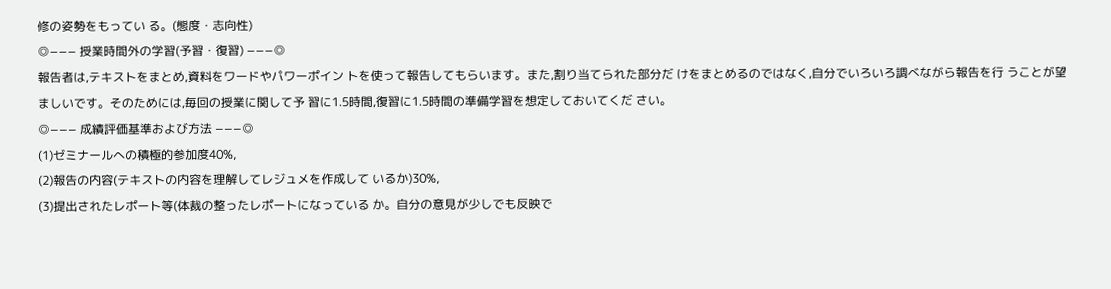修の姿勢をもってい る。(態度・志向性)
◎−−− 授業時間外の学習(予習・復習) −−−◎
報告者は,テキストをまとめ,資料をワードやパワーポイン トを使って報告してもらいます。また,割り当てられた部分だ けをまとめるのではなく,自分でいろいろ調べながら報告を行 うことが望ましいです。そのためには,毎回の授業に関して予 習に1.5時間,復習に1.5時間の準備学習を想定しておいてくだ さい。
◎−−− 成績評価基準および方法 −−−◎
(1)ゼミナールへの積極的参加度40%,
(2)報告の内容(テキストの内容を理解してレジュメを作成して いるか)30%,
(3)提出されたレポート等(体裁の整ったレポートになっている か。自分の意見が少しでも反映で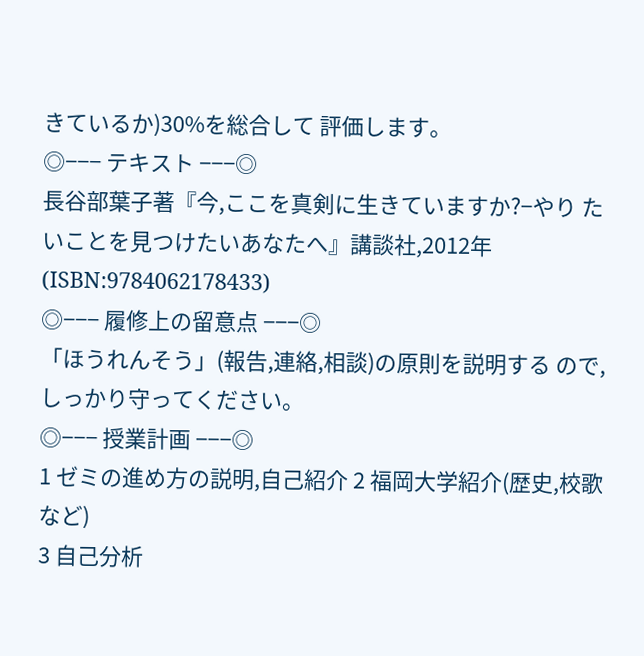きているか)30%を総合して 評価します。
◎−−− テキスト −−−◎
長谷部葉子著『今,ここを真剣に生きていますか?−やり たいことを見つけたいあなたへ』講談社,2012年
(ISBN:9784062178433)
◎−−− 履修上の留意点 −−−◎
「ほうれんそう」(報告,連絡,相談)の原則を説明する ので,しっかり守ってください。
◎−−− 授業計画 −−−◎
1 ゼミの進め方の説明,自己紹介 2 福岡大学紹介(歴史,校歌など)
3 自己分析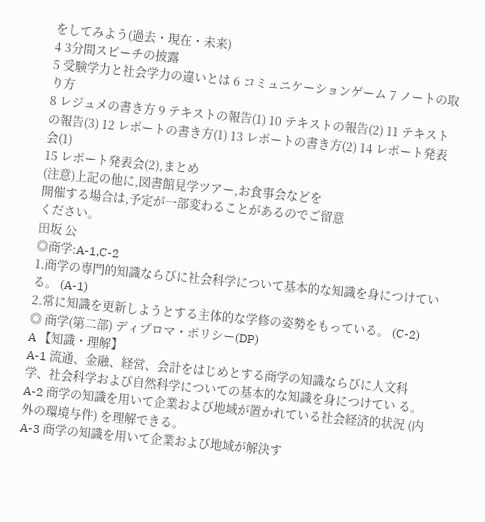をしてみよう(過去・現在・未来)
4 3分間スピーチの披露
5 受験学力と社会学力の違いとは 6 コミュニケーションゲーム 7 ノートの取り方
8 レジュメの書き方 9 テキストの報告(1) 10 テキストの報告(2) 11 テキストの報告(3) 12 レポートの書き方(1) 13 レポートの書き方(2) 14 レポート発表会(1)
15 レポート発表会(2),まとめ
(注意)上記の他に,図書館見学ツアー,お食事会などを
開催する場合は,予定が一部変わることがあるのでご留意
ください。
田坂 公
◎商学:A-1,C-2
1.商学の専門的知識ならびに社会科学について基本的な知識を身につけてい る。 (A-1)
2.常に知識を更新しようとする主体的な学修の姿勢をもっている。 (C-2)
◎ 商学(第二部) ディプロマ・ポリシー(DP)
A 【知識・理解】
A-1 流通、金融、経営、会計をはじめとする商学の知識ならびに人文科 学、社会科学および自然科学についての基本的な知識を身につけてい る。
A-2 商学の知識を用いて企業および地域が置かれている社会経済的状況 (内外の環境与件) を理解できる。
A-3 商学の知識を用いて企業および地域が解決す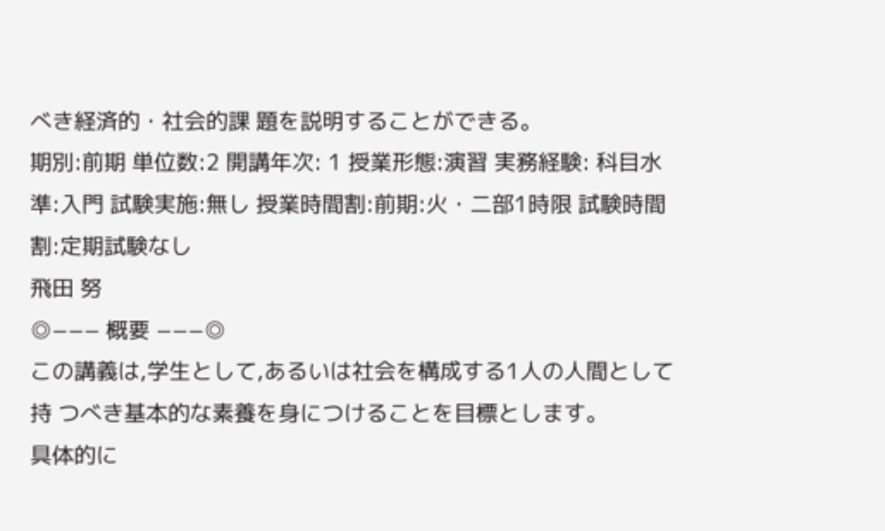べき経済的・社会的課 題を説明することができる。
期別:前期 単位数:2 開講年次: 1 授業形態:演習 実務経験: 科目水準:入門 試験実施:無し 授業時間割:前期:火・二部1時限 試験時間割:定期試験なし
飛田 努
◎−−− 概要 −−−◎
この講義は,学生として,あるいは社会を構成する1人の人間として持 つべき基本的な素養を身につけることを目標とします。
具体的に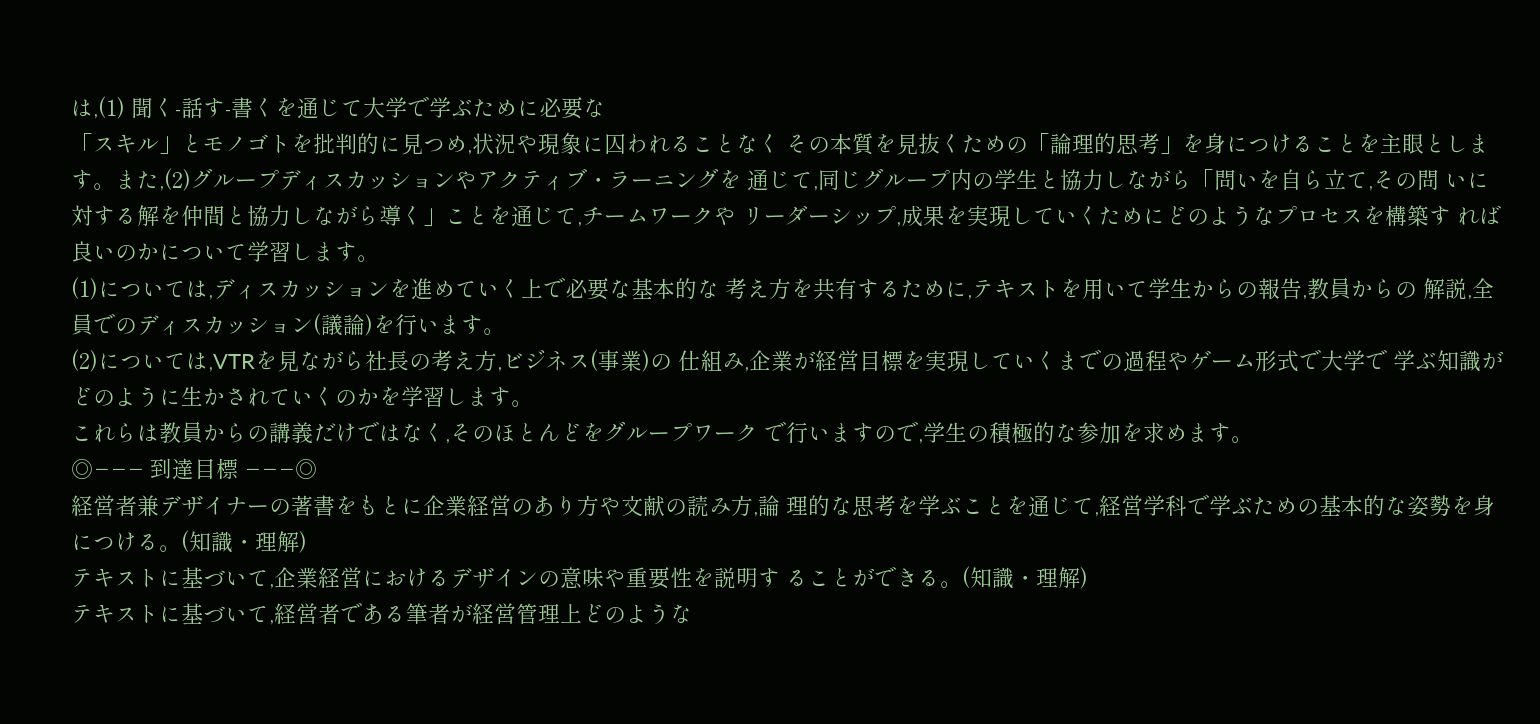は,(1) 聞く-話す-書くを通じて大学で学ぶために必要な
「スキル」とモノゴトを批判的に見つめ,状況や現象に囚われることなく その本質を見抜くための「論理的思考」を身につけることを主眼としま す。また,(2)グループディスカッションやアクティブ・ラーニングを 通じて,同じグループ内の学生と協力しながら「問いを自ら立て,その問 いに対する解を仲間と協力しながら導く」ことを通じて,チームワークや リーダーシップ,成果を実現していくためにどのようなプロセスを構築す れば良いのかについて学習します。
(1)については,ディスカッションを進めていく上で必要な基本的な 考え方を共有するために,テキストを用いて学生からの報告,教員からの 解説,全員でのディスカッション(議論)を行います。
(2)については,VTRを見ながら社長の考え方,ビジネス(事業)の 仕組み,企業が経営目標を実現していくまでの過程やゲーム形式で大学で 学ぶ知識がどのように生かされていくのかを学習します。
これらは教員からの講義だけではなく,そのほとんどをグループワーク で行いますので,学生の積極的な参加を求めます。
◎−−− 到達目標 −−−◎
経営者兼デザイナーの著書をもとに企業経営のあり方や文献の読み方,論 理的な思考を学ぶことを通じて,経営学科で学ぶための基本的な姿勢を身 につける。(知識・理解)
テキストに基づいて,企業経営におけるデザインの意味や重要性を説明す ることができる。(知識・理解)
テキストに基づいて,経営者である筆者が経営管理上どのような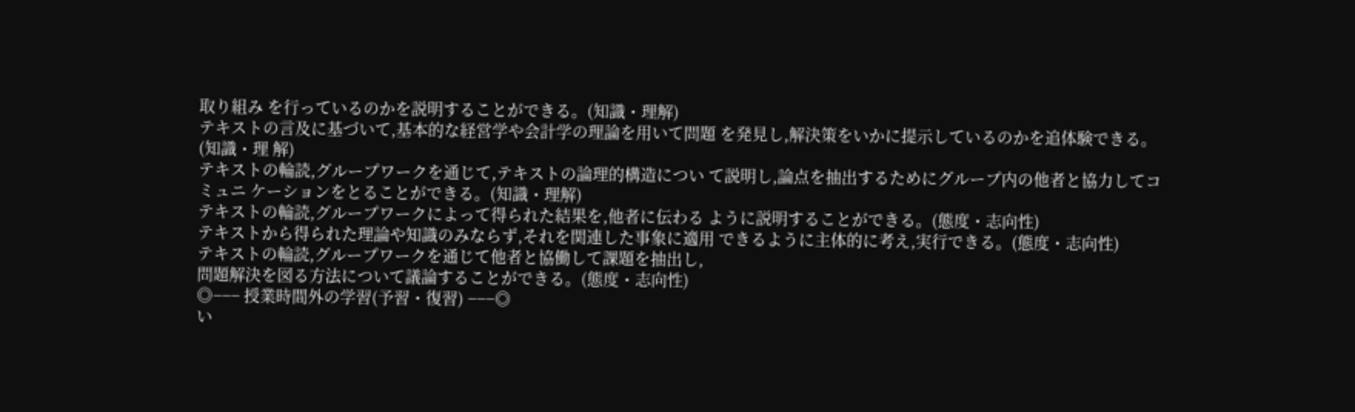取り組み を行っているのかを説明することができる。(知識・理解)
テキストの言及に基づいて,基本的な経営学や会計学の理論を用いて問題 を発見し,解決策をいかに提示しているのかを追体験できる。(知識・理 解)
テキストの輪読,グループワークを通じて,テキストの論理的構造につい て説明し,論点を抽出するためにグループ内の他者と協力してコミュニ ケーションをとることができる。(知識・理解)
テキストの輪読,グループワークによって得られた結果を,他者に伝わる ように説明することができる。(態度・志向性)
テキストから得られた理論や知識のみならず,それを関連した事象に適用 できるように主体的に考え,実行できる。(態度・志向性)
テキストの輪読,グループワークを通じて他者と協働して課題を抽出し,
問題解決を図る方法について議論することができる。(態度・志向性)
◎−−− 授業時間外の学習(予習・復習) −−−◎
い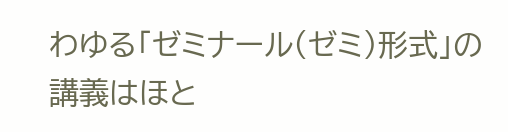わゆる「ゼミナール(ゼミ)形式」の講義はほと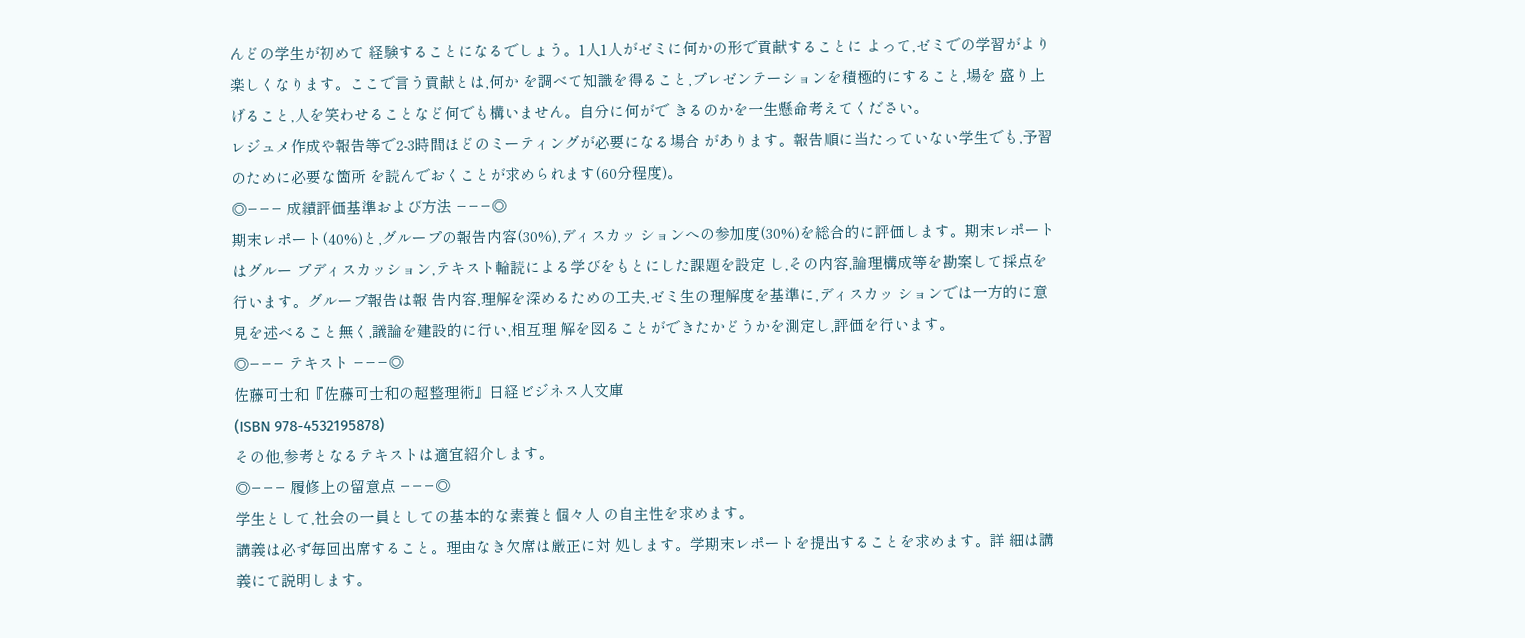んどの学生が初めて 経験することになるでしょう。1人1人がゼミに何かの形で貢献することに よって,ゼミでの学習がより楽しくなります。ここで言う貢献とは,何か を調べて知識を得ること,プレゼンテーションを積極的にすること,場を 盛り上げること,人を笑わせることなど何でも構いません。自分に何がで きるのかを一生懸命考えてください。
レジュメ作成や報告等で2-3時間ほどのミーティングが必要になる場合 があります。報告順に当たっていない学生でも,予習のために必要な箇所 を読んでおくことが求められます(60分程度)。
◎−−− 成績評価基準および方法 −−−◎
期末レポート(40%)と,グループの報告内容(30%),ディスカッ ションへの参加度(30%)を総合的に評価します。期末レポートはグルー プディスカッション,テキスト輪読による学びをもとにした課題を設定 し,その内容,論理構成等を勘案して採点を行います。グループ報告は報 告内容,理解を深めるための工夫,ゼミ生の理解度を基準に,ディスカッ ションでは一方的に意見を述べること無く,議論を建設的に行い,相互理 解を図ることができたかどうかを測定し,評価を行います。
◎−−− テキスト −−−◎
佐藤可士和『佐藤可士和の超整理術』日経ビジネス人文庫
(ISBN 978-4532195878)
その他,参考となるテキストは適宜紹介します。
◎−−− 履修上の留意点 −−−◎
学生として,社会の一員としての基本的な素養と個々人 の自主性を求めます。
講義は必ず毎回出席すること。理由なき欠席は厳正に対 処します。学期末レポートを提出することを求めます。詳 細は講義にて説明します。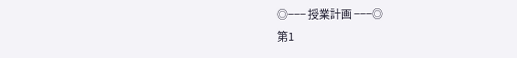◎−−− 授業計画 −−−◎
第1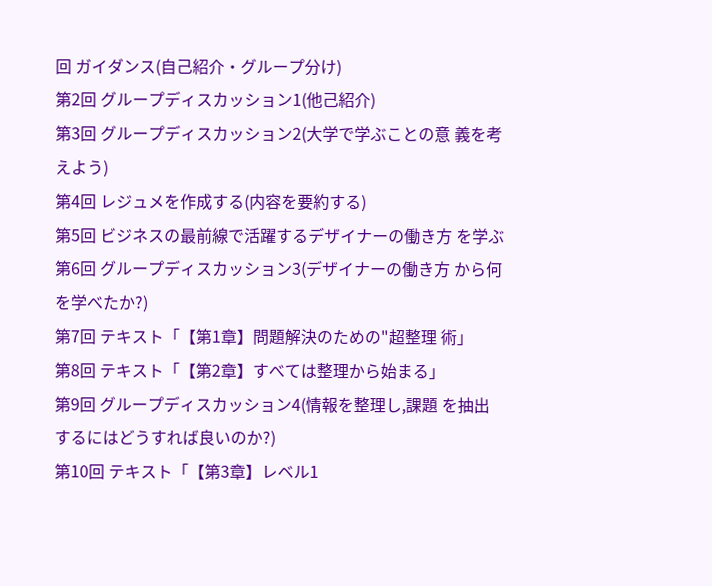回 ガイダンス(自己紹介・グループ分け)
第2回 グループディスカッション1(他己紹介)
第3回 グループディスカッション2(大学で学ぶことの意 義を考えよう)
第4回 レジュメを作成する(内容を要約する)
第5回 ビジネスの最前線で活躍するデザイナーの働き方 を学ぶ
第6回 グループディスカッション3(デザイナーの働き方 から何を学べたか?)
第7回 テキスト「【第1章】問題解決のための"超整理 術」
第8回 テキスト「【第2章】すべては整理から始まる」
第9回 グループディスカッション4(情報を整理し,課題 を抽出するにはどうすれば良いのか?)
第10回 テキスト「【第3章】レベル1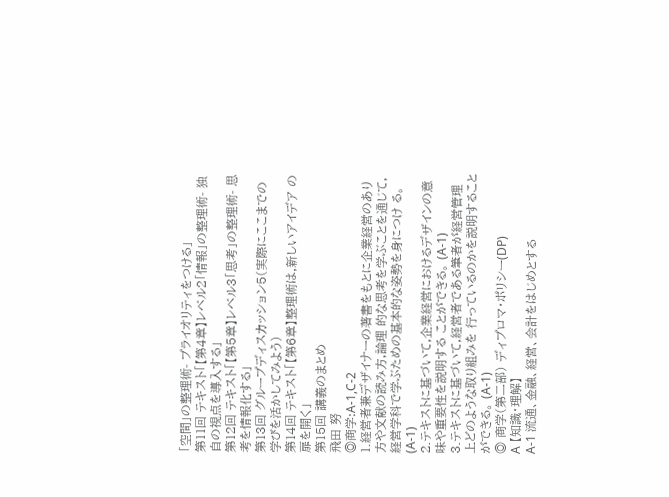「空間」の整理術- プライオリティをつける」
第11回 テキスト「【第4章】レベル2「情報」の整理術- 独自の視点を導入する」
第12回 テキスト「【第5章】レベル3「思考」の整理術- 思考を情報化する」
第13回 グループディスカッション5(実際にここまでの 学びを活かしてみよう)
第14回 テキスト「【第6章】整理術は,新しいアイデア の扉を開く」
第15回 講義のまとめ
飛田 努
◎商学:A-1,C-2
1.経営者兼デザイナーの著書をもとに企業経営のあり方や文献の読み方,論理 的な思考を学ぶことを通じて,経営学科で学ぶための基本的な姿勢を身につけ る。 (A-1)
2.テキストに基づいて,企業経営におけるデザインの意味や重要性を説明する ことができる。 (A-1)
3.テキストに基づいて,経営者である筆者が経営管理上どのような取り組みを 行っているのかを説明することができる。 (A-1)
◎ 商学(第二部) ディプロマ・ポリシー(DP)
A 【知識・理解】
A-1 流通、金融、経営、会計をはじめとする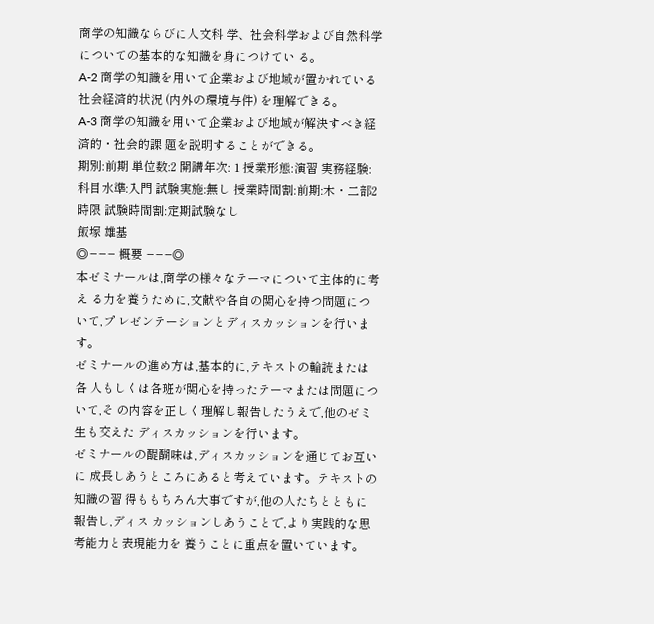商学の知識ならびに人文科 学、社会科学および自然科学についての基本的な知識を身につけてい る。
A-2 商学の知識を用いて企業および地域が置かれている社会経済的状況 (内外の環境与件) を理解できる。
A-3 商学の知識を用いて企業および地域が解決すべき経済的・社会的課 題を説明することができる。
期別:前期 単位数:2 開講年次: 1 授業形態:演習 実務経験: 科目水準:入門 試験実施:無し 授業時間割:前期:木・二部2時限 試験時間割:定期試験なし
飯塚 雄基
◎−−− 概要 −−−◎
本ゼミナールは,商学の様々なテーマについて主体的に考え る力を養うために,文献や各自の関心を持つ問題について,プ レゼンテーションとディスカッションを行います。
ゼミナールの進め方は,基本的に,テキストの輪読または各 人もしくは各班が関心を持ったテーマまたは問題について,そ の内容を正しく理解し報告したうえで,他のゼミ生も交えた ディスカッションを行います。
ゼミナールの醍醐味は,ディスカッションを通じてお互いに 成長しあうところにあると考えています。テキストの知識の習 得ももちろん大事ですが,他の人たちとともに報告し,ディス カッションしあうことで,より実践的な思考能力と表現能力を 養うことに重点を置いています。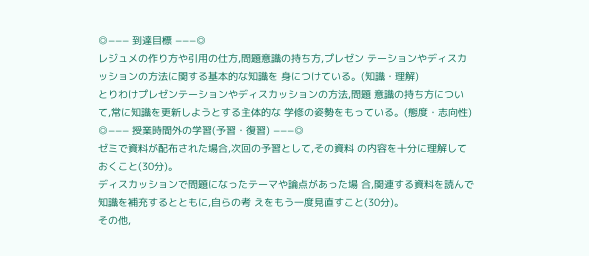◎−−− 到達目標 −−−◎
レジュメの作り方や引用の仕方,問題意識の持ち方,プレゼン テーションやディスカッションの方法に関する基本的な知識を 身につけている。(知識・理解)
とりわけプレゼンテーションやディスカッションの方法,問題 意識の持ち方について,常に知識を更新しようとする主体的な 学修の姿勢をもっている。(態度・志向性)
◎−−− 授業時間外の学習(予習・復習) −−−◎
ゼミで資料が配布された場合,次回の予習として,その資料 の内容を十分に理解しておくこと(30分)。
ディスカッションで問題になったテーマや論点があった場 合,関連する資料を読んで知識を補充するとともに,自らの考 えをもう一度見直すこと(30分)。
その他,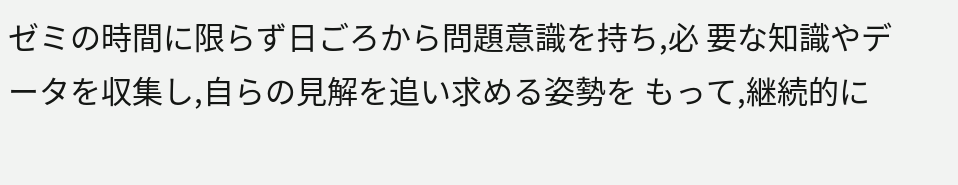ゼミの時間に限らず日ごろから問題意識を持ち,必 要な知識やデータを収集し,自らの見解を追い求める姿勢を もって,継続的に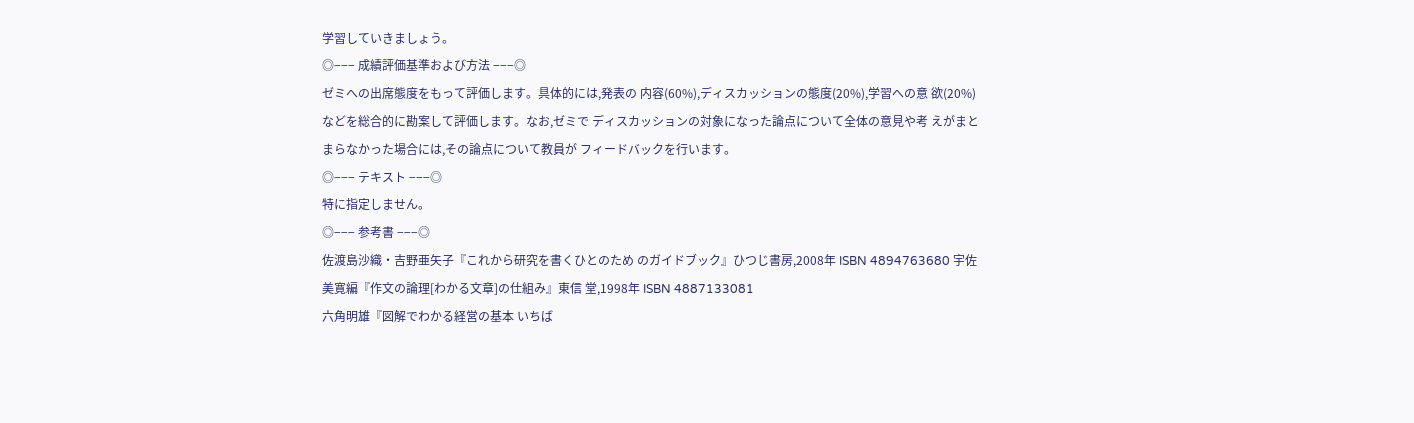学習していきましょう。
◎−−− 成績評価基準および方法 −−−◎
ゼミへの出席態度をもって評価します。具体的には,発表の 内容(60%),ディスカッションの態度(20%),学習への意 欲(20%)などを総合的に勘案して評価します。なお,ゼミで ディスカッションの対象になった論点について全体の意見や考 えがまとまらなかった場合には,その論点について教員が フィードバックを行います。
◎−−− テキスト −−−◎
特に指定しません。
◎−−− 参考書 −−−◎
佐渡島沙織・吉野亜矢子『これから研究を書くひとのため のガイドブック』ひつじ書房,2008年 ISBN 4894763680 宇佐美寛編『作文の論理[わかる文章]の仕組み』東信 堂,1998年 ISBN 4887133081
六角明雄『図解でわかる経営の基本 いちば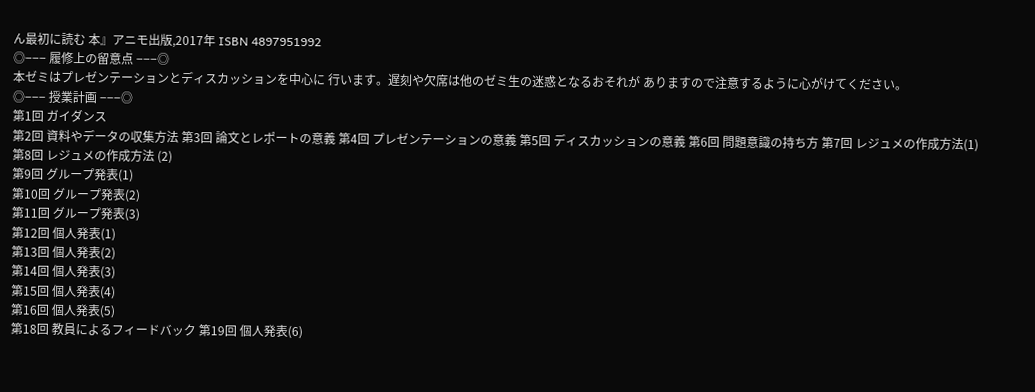ん最初に読む 本』アニモ出版,2017年 ISBN 4897951992
◎−−− 履修上の留意点 −−−◎
本ゼミはプレゼンテーションとディスカッションを中心に 行います。遅刻や欠席は他のゼミ生の迷惑となるおそれが ありますので注意するように心がけてください。
◎−−− 授業計画 −−−◎
第1回 ガイダンス
第2回 資料やデータの収集方法 第3回 論文とレポートの意義 第4回 プレゼンテーションの意義 第5回 ディスカッションの意義 第6回 問題意識の持ち方 第7回 レジュメの作成方法(1)
第8回 レジュメの作成方法 (2)
第9回 グループ発表(1)
第10回 グループ発表(2)
第11回 グループ発表(3)
第12回 個人発表(1)
第13回 個人発表(2)
第14回 個人発表(3)
第15回 個人発表(4)
第16回 個人発表(5)
第18回 教員によるフィードバック 第19回 個人発表(6)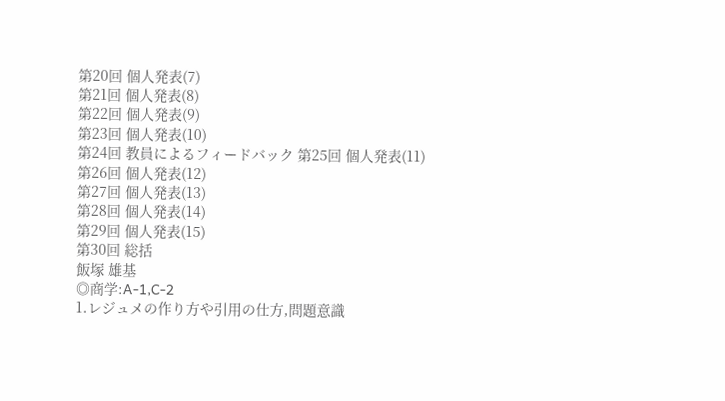第20回 個人発表(7)
第21回 個人発表(8)
第22回 個人発表(9)
第23回 個人発表(10)
第24回 教員によるフィードバック 第25回 個人発表(11)
第26回 個人発表(12)
第27回 個人発表(13)
第28回 個人発表(14)
第29回 個人発表(15)
第30回 総括
飯塚 雄基
◎商学:A-1,C-2
1.レジュメの作り方や引用の仕方,問題意識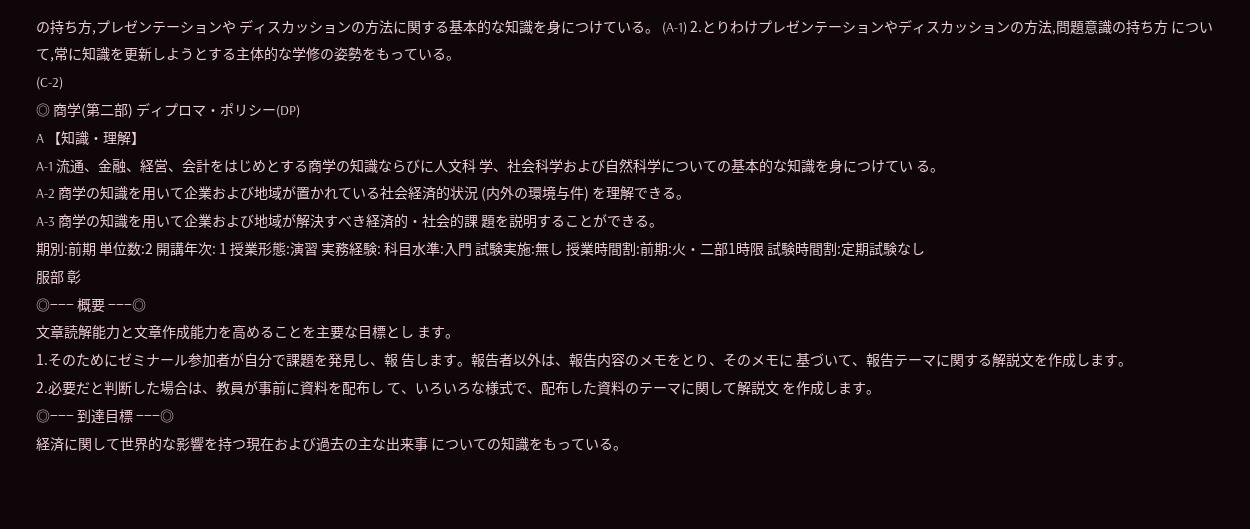の持ち方,プレゼンテーションや ディスカッションの方法に関する基本的な知識を身につけている。 (A-1) 2.とりわけプレゼンテーションやディスカッションの方法,問題意識の持ち方 について,常に知識を更新しようとする主体的な学修の姿勢をもっている。
(C-2)
◎ 商学(第二部) ディプロマ・ポリシー(DP)
A 【知識・理解】
A-1 流通、金融、経営、会計をはじめとする商学の知識ならびに人文科 学、社会科学および自然科学についての基本的な知識を身につけてい る。
A-2 商学の知識を用いて企業および地域が置かれている社会経済的状況 (内外の環境与件) を理解できる。
A-3 商学の知識を用いて企業および地域が解決すべき経済的・社会的課 題を説明することができる。
期別:前期 単位数:2 開講年次: 1 授業形態:演習 実務経験: 科目水準:入門 試験実施:無し 授業時間割:前期:火・二部1時限 試験時間割:定期試験なし
服部 彰
◎−−− 概要 −−−◎
文章読解能力と文章作成能力を高めることを主要な目標とし ます。
1.そのためにゼミナール参加者が自分で課題を発見し、報 告します。報告者以外は、報告内容のメモをとり、そのメモに 基づいて、報告テーマに関する解説文を作成します。
2.必要だと判断した場合は、教員が事前に資料を配布し て、いろいろな様式で、配布した資料のテーマに関して解説文 を作成します。
◎−−− 到達目標 −−−◎
経済に関して世界的な影響を持つ現在および過去の主な出来事 についての知識をもっている。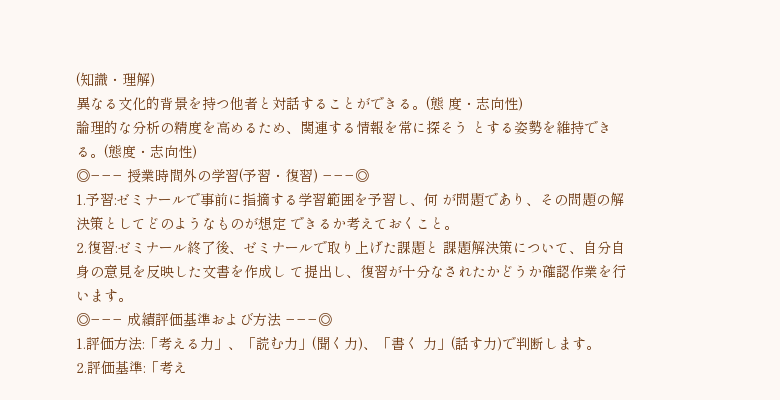(知識・理解)
異なる文化的背景を持つ他者と対話することができる。(態 度・志向性)
論理的な分析の精度を高めるため、関連する情報を常に探そう とする姿勢を維持できる。(態度・志向性)
◎−−− 授業時間外の学習(予習・復習) −−−◎
1.予習:ゼミナールで事前に指摘する学習範囲を予習し、何 が問題であり、その問題の解決策としてどのようなものが想定 できるか考えておくこと。
2.復習:ゼミナール終了後、ゼミナールで取り上げた課題と 課題解決策について、自分自身の意見を反映した文書を作成し て提出し、復習が十分なされたかどうか確認作業を行います。
◎−−− 成績評価基準および方法 −−−◎
1.評価方法:「考える力」、「読む力」(聞く力)、「書く 力」(話す力)で判断します。
2.評価基準:「考え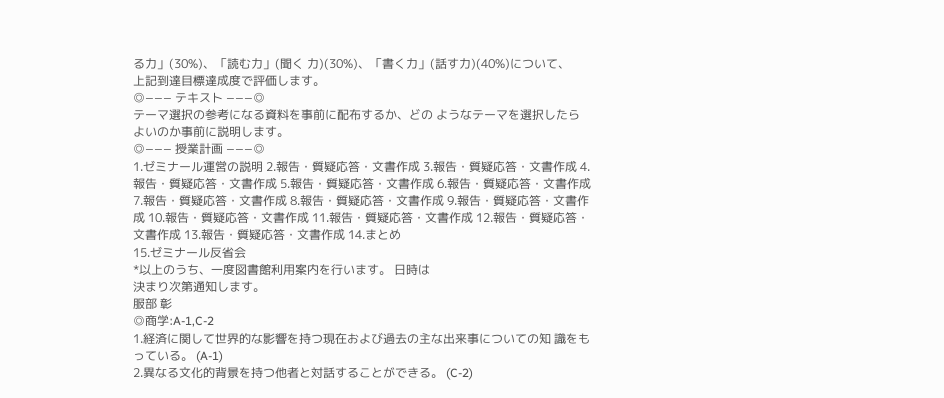る力」(30%)、「読む力」(聞く 力)(30%)、「書く力」(話す力)(40%)について、
上記到達目標達成度で評価します。
◎−−− テキスト −−−◎
テーマ選択の参考になる資料を事前に配布するか、どの ようなテーマを選択したらよいのか事前に説明します。
◎−−− 授業計画 −−−◎
1.ゼミナール運営の説明 2.報告・質疑応答・文書作成 3.報告・質疑応答・文書作成 4.報告・質疑応答・文書作成 5.報告・質疑応答・文書作成 6.報告・質疑応答・文書作成 7.報告・質疑応答・文書作成 8.報告・質疑応答・文書作成 9.報告・質疑応答・文書作成 10.報告・質疑応答・文書作成 11.報告・質疑応答・文書作成 12.報告・質疑応答・文書作成 13.報告・質疑応答・文書作成 14.まとめ
15.ゼミナール反省会
*以上のうち、一度図書館利用案内を行います。 日時は
決まり次第通知します。
服部 彰
◎商学:A-1,C-2
1.経済に関して世界的な影響を持つ現在および過去の主な出来事についての知 識をもっている。 (A-1)
2.異なる文化的背景を持つ他者と対話することができる。 (C-2)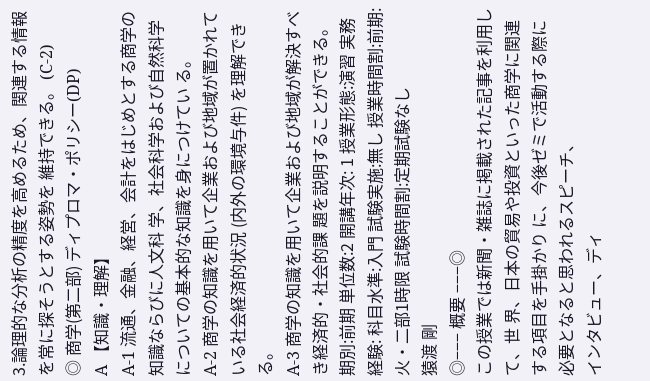3.論理的な分析の精度を高めるため、関連する情報を常に探そうとする姿勢を 維持できる。 (C-2)
◎ 商学(第二部) ディプロマ・ポリシー(DP)
A 【知識・理解】
A-1 流通、金融、経営、会計をはじめとする商学の知識ならびに人文科 学、社会科学および自然科学についての基本的な知識を身につけてい る。
A-2 商学の知識を用いて企業および地域が置かれている社会経済的状況 (内外の環境与件) を理解できる。
A-3 商学の知識を用いて企業および地域が解決すべき経済的・社会的課 題を説明することができる。
期別:前期 単位数:2 開講年次: 1 授業形態:演習 実務経験: 科目水準:入門 試験実施:無し 授業時間割:前期:火・二部1時限 試験時間割:定期試験なし
猿渡 剛
◎−−− 概要 −−−◎
この授業では新聞・雑誌に掲載された記事を利用して、世 界、日本の貿易や投資といった商学に関連する項目を手掛かり に、今後ゼミで活動する際に必要となると思われるスピーチ、
インタビュー、ディ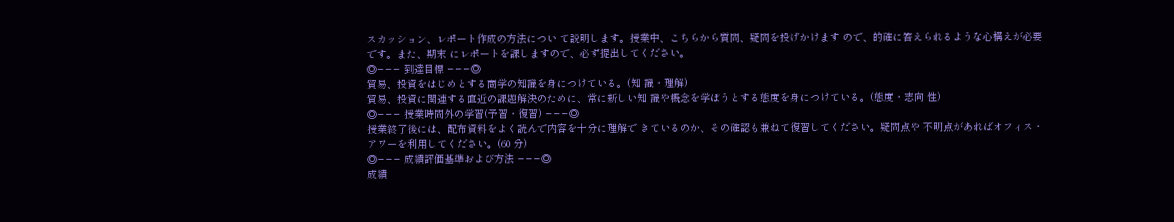スカッション、レポート作成の方法につい て説明します。授業中、こちらから質問、疑問を投げかけます ので、的確に答えられるような心構えが必要です。また、期末 にレポートを課しますので、必ず提出してください。
◎−−− 到達目標 −−−◎
貿易、投資をはじめとする商学の知識を身につけている。(知 識・理解)
貿易、投資に関連する直近の課題解決のために、常に新しい知 識や概念を学ぼうとする態度を身につけている。(態度・志向 性)
◎−−− 授業時間外の学習(予習・復習) −−−◎
授業終了後には、配布資料をよく読んで内容を十分に理解で きているのか、その確認も兼ねて復習してください。疑問点や 不明点があればオフィス・アワーを利用してください。(60 分)
◎−−− 成績評価基準および方法 −−−◎
成績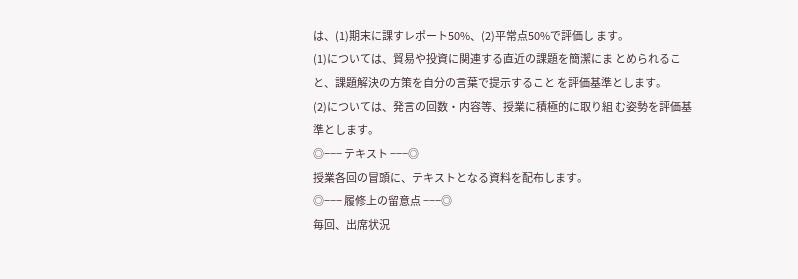は、(1)期末に課すレポート50%、(2)平常点50%で評価し ます。
(1)については、貿易や投資に関連する直近の課題を簡潔にま とめられること、課題解決の方策を自分の言葉で提示すること を評価基準とします。
(2)については、発言の回数・内容等、授業に積極的に取り組 む姿勢を評価基準とします。
◎−−− テキスト −−−◎
授業各回の冒頭に、テキストとなる資料を配布します。
◎−−− 履修上の留意点 −−−◎
毎回、出席状況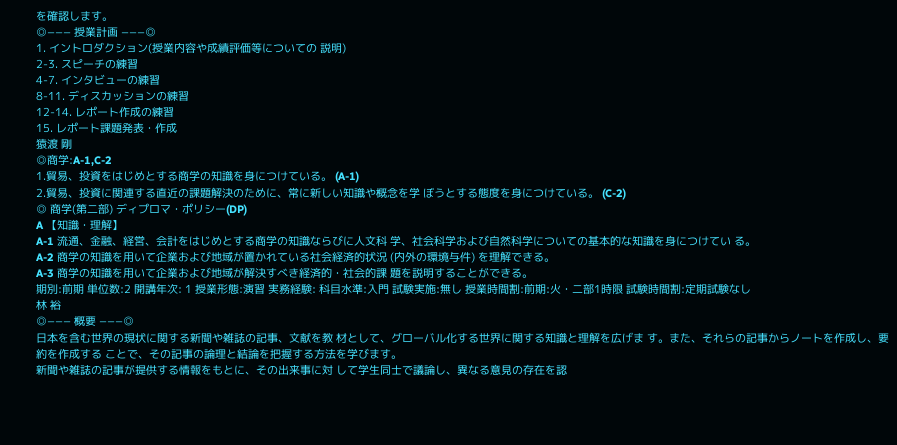を確認します。
◎−−− 授業計画 −−−◎
1. イントロダクション(授業内容や成績評価等についての 説明)
2-3. スピーチの練習
4-7. インタビューの練習
8-11. ディスカッションの練習
12-14. レポート作成の練習
15. レポート課題発表・作成
猿渡 剛
◎商学:A-1,C-2
1.貿易、投資をはじめとする商学の知識を身につけている。 (A-1)
2.貿易、投資に関連する直近の課題解決のために、常に新しい知識や概念を学 ぼうとする態度を身につけている。 (C-2)
◎ 商学(第二部) ディプロマ・ポリシー(DP)
A 【知識・理解】
A-1 流通、金融、経営、会計をはじめとする商学の知識ならびに人文科 学、社会科学および自然科学についての基本的な知識を身につけてい る。
A-2 商学の知識を用いて企業および地域が置かれている社会経済的状況 (内外の環境与件) を理解できる。
A-3 商学の知識を用いて企業および地域が解決すべき経済的・社会的課 題を説明することができる。
期別:前期 単位数:2 開講年次: 1 授業形態:演習 実務経験: 科目水準:入門 試験実施:無し 授業時間割:前期:火・二部1時限 試験時間割:定期試験なし
林 裕
◎−−− 概要 −−−◎
日本を含む世界の現状に関する新聞や雑誌の記事、文献を教 材として、グローバル化する世界に関する知識と理解を広げま す。また、それらの記事からノートを作成し、要約を作成する ことで、その記事の論理と結論を把握する方法を学びます。
新聞や雑誌の記事が提供する情報をもとに、その出来事に対 して学生同士で議論し、異なる意見の存在を認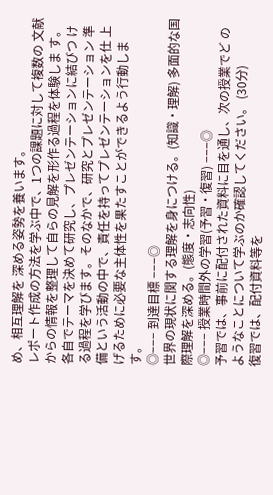め、相互理解を 深める姿勢を養います。
レポート作成の方法を学ぶ中で、1つの課題に対して複数の 文献からの情報を整理して自らの見解を形作る過程を体験しま す。
各自でテーマを決めて研究し、プレゼンテーションに結びつ ける過程を学びます。そのなかで、研究とプレゼンテーション 準備という活動の中で、責任を持ってプレゼンテーションを仕 上げるために必要な主体性を果たすことができるよう行動しま す。
◎−−− 到達目標 −−−◎
世界の現状に関する理解を身につける。(知識・理解) 多面的な国際理解を深める。(態度・志向性)
◎−−− 授業時間外の学習(予習・復習) −−−◎
予習では、事前に配付された資料に目を通し、次の授業でど のようなことについて学ぶのか確認してください。 (30分)
復習では、配付資料等を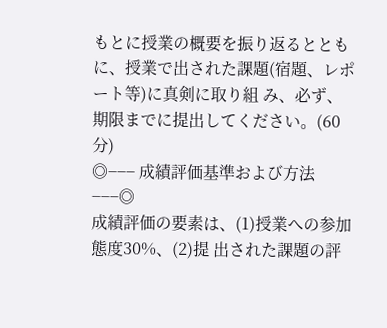もとに授業の概要を振り返るととも に、授業で出された課題(宿題、レポート等)に真剣に取り組 み、必ず、期限までに提出してください。(60分)
◎−−− 成績評価基準および方法 −−−◎
成績評価の要素は、(1)授業への参加態度30%、(2)提 出された課題の評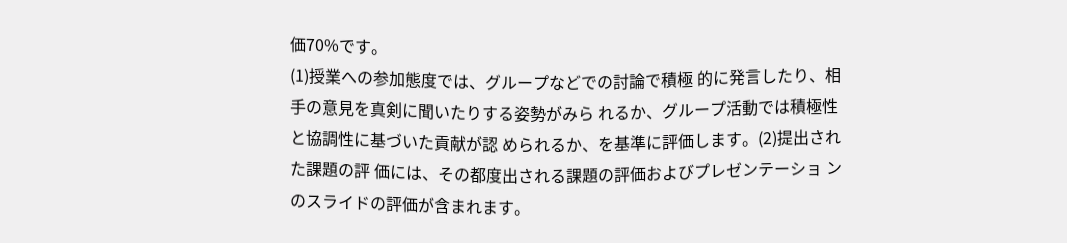価70%です。
(1)授業への参加態度では、グループなどでの討論で積極 的に発言したり、相手の意見を真剣に聞いたりする姿勢がみら れるか、グループ活動では積極性と協調性に基づいた貢献が認 められるか、を基準に評価します。(2)提出された課題の評 価には、その都度出される課題の評価およびプレゼンテーショ ンのスライドの評価が含まれます。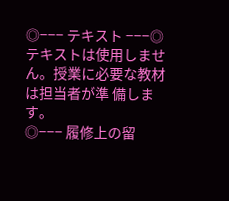◎−−− テキスト −−−◎
テキストは使用しません。授業に必要な教材は担当者が準 備します。
◎−−− 履修上の留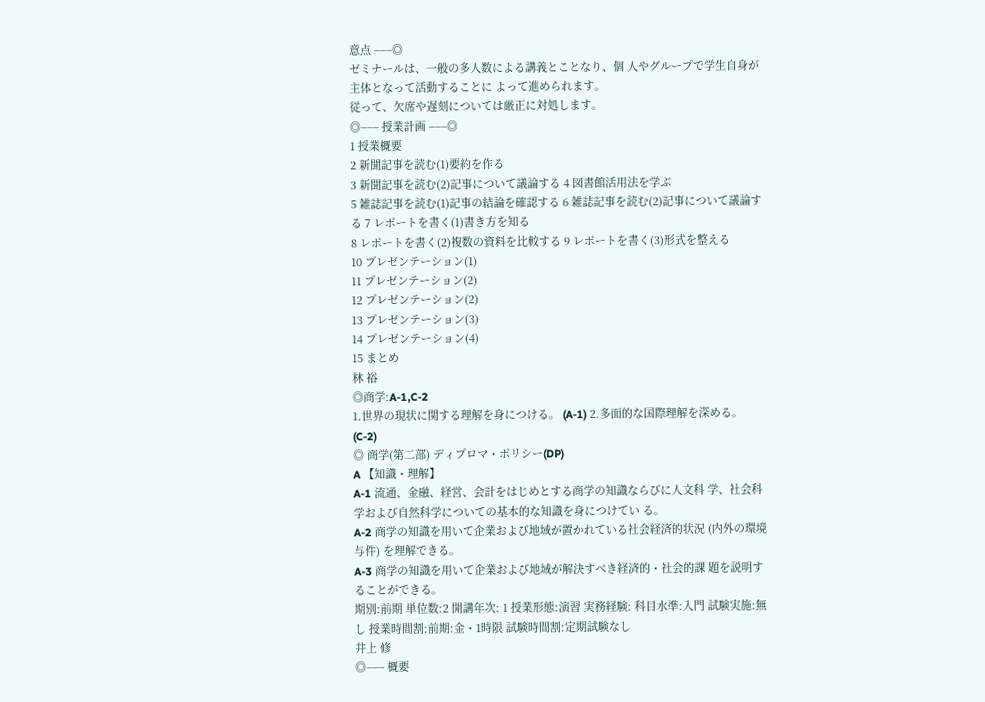意点 −−−◎
ゼミナールは、一般の多人数による講義とことなり、個 人やグループで学生自身が主体となって活動することに よって進められます。
従って、欠席や遅刻については厳正に対処します。
◎−−− 授業計画 −−−◎
1 授業概要
2 新聞記事を読む(1)要約を作る
3 新聞記事を読む(2)記事について議論する 4 図書館活用法を学ぶ
5 雑誌記事を読む(1)記事の結論を確認する 6 雑誌記事を読む(2)記事について議論する 7 レポートを書く(1)書き方を知る
8 レポートを書く(2)複数の資料を比較する 9 レポートを書く(3)形式を整える
10 プレゼンテーション(1)
11 プレゼンテーション(2)
12 プレゼンテーション(2)
13 プレゼンテーション(3)
14 プレゼンテーション(4)
15 まとめ
林 裕
◎商学:A-1,C-2
1.世界の現状に関する理解を身につける。 (A-1) 2.多面的な国際理解を深める。 (C-2)
◎ 商学(第二部) ディプロマ・ポリシー(DP)
A 【知識・理解】
A-1 流通、金融、経営、会計をはじめとする商学の知識ならびに人文科 学、社会科学および自然科学についての基本的な知識を身につけてい る。
A-2 商学の知識を用いて企業および地域が置かれている社会経済的状況 (内外の環境与件) を理解できる。
A-3 商学の知識を用いて企業および地域が解決すべき経済的・社会的課 題を説明することができる。
期別:前期 単位数:2 開講年次: 1 授業形態:演習 実務経験: 科目水準:入門 試験実施:無し 授業時間割:前期:金・1時限 試験時間割:定期試験なし
井上 修
◎−−− 概要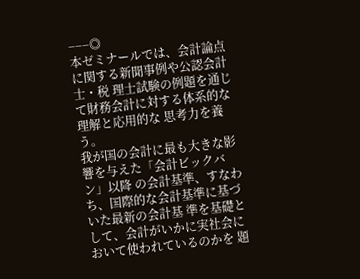−−−◎
本ゼミナールでは、会計論点に関する新聞事例や公認会計士・税 理士試験の例題を通じて財務会計に対する体系的な理解と応用的な 思考力を養う。
我が国の会計に最も大きな影響を与えた「会計ビックバン」以降 の会計基準、すなわち、国際的な会計基準に基づいた最新の会計基 準を基礎として、会計がいかに実社会において使われているのかを 題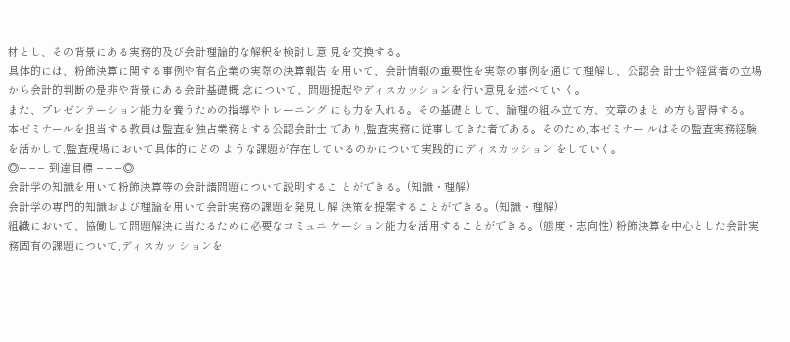材とし、その背景にある実務的及び会計理論的な解釈を検討し意 見を交換する。
具体的には、粉飾決算に関する事例や有名企業の実際の決算報告 を用いて、会計情報の重要性を実際の事例を通じて理解し、公認会 計士や経営者の立場から会計的判断の是非や背景にある会計基礎概 念について、問題提起やディスカッションを行い意見を述べてい く。
また、プレゼンテーション能力を養うための指導やトレーニング にも力を入れる。その基礎として、論理の組み立て方、文章のまと め方も習得する。
本ゼミナールを担当する教員は監査を独占業務とする公認会計士 であり,監査実務に従事してきた者である。そのため,本ゼミナー ルはその監査実務経験を活かして,監査現場において具体的にどの ような課題が存在しているのかについて実践的にディスカッション をしていく。
◎−−− 到達目標 −−−◎
会計学の知識を用いて粉飾決算等の会計諸問題について説明するこ とができる。(知識・理解)
会計学の専門的知識および理論を用いて会計実務の課題を発見し解 決策を提案することができる。(知識・理解)
組織において、協働して問題解決に当たるために必要なコミュニ ケーション能力を活用することができる。(態度・志向性) 粉飾決算を中心とした会計実務固有の課題について,ディスカッ ションを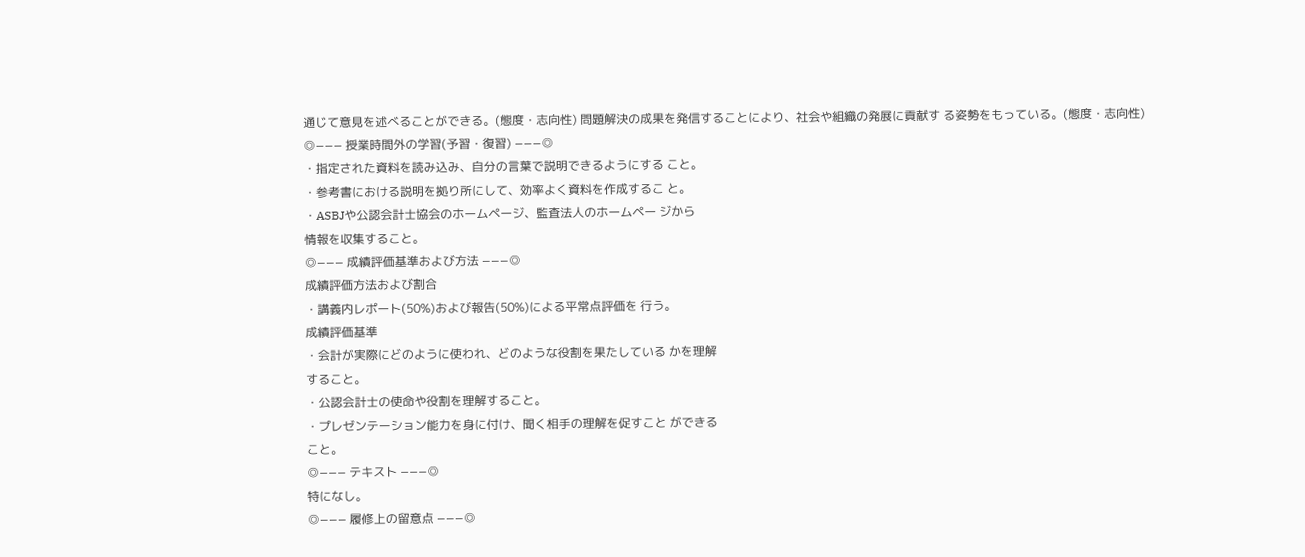通じて意見を述べることができる。(態度・志向性) 問題解決の成果を発信することにより、社会や組織の発展に貢献す る姿勢をもっている。(態度・志向性)
◎−−− 授業時間外の学習(予習・復習) −−−◎
・指定された資料を読み込み、自分の言葉で説明できるようにする こと。
・参考書における説明を拠り所にして、効率よく資料を作成するこ と。
・ASBJや公認会計士協会のホームページ、監査法人のホームペー ジから
情報を収集すること。
◎−−− 成績評価基準および方法 −−−◎
成績評価方法および割合
・講義内レポート(50%)および報告(50%)による平常点評価を 行う。
成績評価基準
・会計が実際にどのように使われ、どのような役割を果たしている かを理解
すること。
・公認会計士の使命や役割を理解すること。
・プレゼンテーション能力を身に付け、聞く相手の理解を促すこと ができる
こと。
◎−−− テキスト −−−◎
特になし。
◎−−− 履修上の留意点 −−−◎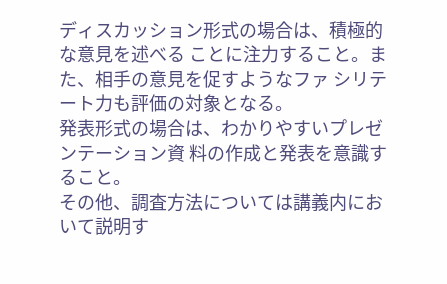ディスカッション形式の場合は、積極的な意見を述べる ことに注力すること。また、相手の意見を促すようなファ シリテート力も評価の対象となる。
発表形式の場合は、わかりやすいプレゼンテーション資 料の作成と発表を意識すること。
その他、調査方法については講義内において説明す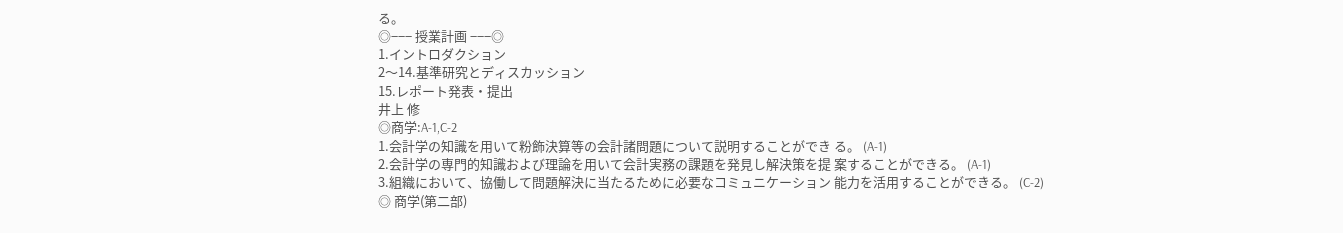る。
◎−−− 授業計画 −−−◎
1.イントロダクション
2〜14.基準研究とディスカッション
15.レポート発表・提出
井上 修
◎商学:A-1,C-2
1.会計学の知識を用いて粉飾決算等の会計諸問題について説明することができ る。 (A-1)
2.会計学の専門的知識および理論を用いて会計実務の課題を発見し解決策を提 案することができる。 (A-1)
3.組織において、協働して問題解決に当たるために必要なコミュニケーション 能力を活用することができる。 (C-2)
◎ 商学(第二部)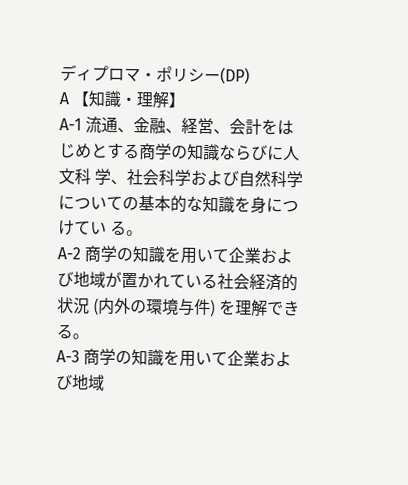ディプロマ・ポリシー(DP)
A 【知識・理解】
A-1 流通、金融、経営、会計をはじめとする商学の知識ならびに人文科 学、社会科学および自然科学についての基本的な知識を身につけてい る。
A-2 商学の知識を用いて企業および地域が置かれている社会経済的状況 (内外の環境与件) を理解できる。
A-3 商学の知識を用いて企業および地域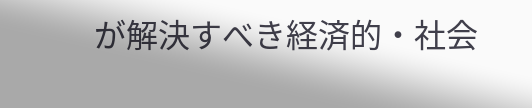が解決すべき経済的・社会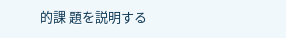的課 題を説明する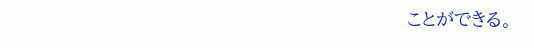ことができる。